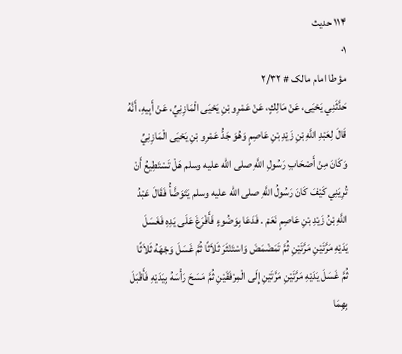۱۱۴ حدیث
۰۱
مؤطا امام مالک # ۲/۳۲
حَدَّثَنِي يَحْيَى، عَنْ مَالِكٍ، عَنْ عَمْرِو بْنِ يَحْيَى الْمَازِنِيِّ، عَنْ أَبِيهِ، أَنَّهُ قَالَ لِعَبْدِ اللَّهِ بْنِ زَيْدِ بْنِ عَاصِمٍ وَهُوَ جَدُّ عَمْرِو بْنِ يَحْيَى الْمَازِنِيِّ وَكَانَ مِنْ أَصْحَابِ رَسُولِ اللَّهِ صلى الله عليه وسلم هَلْ تَسْتَطِيعُ أَنْ تُرِيَنِي كَيْفَ كَانَ رَسُولُ اللَّهِ صلى الله عليه وسلم يَتَوَضَّأُ فَقَالَ عَبْدُ اللَّهِ بْنُ زَيْدِ بْنِ عَاصِمٍ نَعَمْ . فَدَعَا بِوَضُوءٍ فَأَفْرَغَ عَلَى يَدِهِ فَغَسَلَ يَدَيْهِ مَرَّتَيْنِ مَرَّتَيْنِ ثُمَّ تَمَضْمَضَ وَاسْتَنْثَرَ ثَلاَثًا ثُمَّ غَسَلَ وَجْهَهُ ثَلاَثًا ثُمَّ غَسَلَ يَدَيْهِ مَرَّتَيْنِ مَرَّتَيْنِ إِلَى الْمِرْفَقَيْنِ ثُمَّ مَسَحَ رَأْسَهُ بِيَدَيْهِ فَأَقْبَلَ بِهِمَا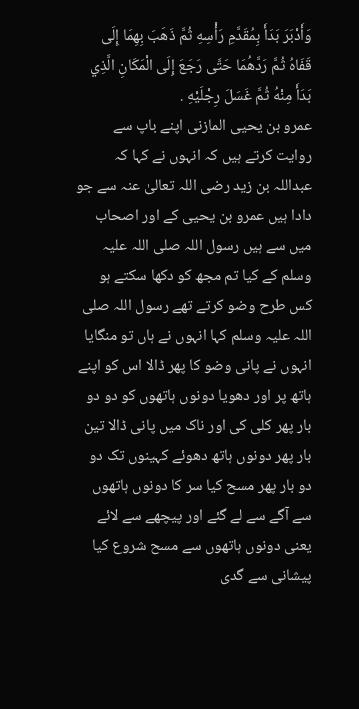وَأَدْبَرَ بَدَأَ بِمُقَدَّمِ رَأْسِهِ ثُمَّ ذَهَبَ بِهِمَا إِلَى قَفَاهُ ثُمَّ رَدَّهُمَا حَتَّى رَجَعَ إِلَى الْمَكَانِ الَّذِي بَدَأَ مِنْهُ ثُمَّ غَسَلَ رِجْلَيْهِ .
عمرو بن یحیی المازنی اپنے باپ سے روایت کرتے ہیں کہ انہوں نے کہا کہ عبداللہ بن زید رضی اللہ تعالیٰ عنہ سے جو دادا ہیں عمرو بن یحیی کے اور اصحاب میں سے ہیں رسول اللہ صلی اللہ علیہ وسلم کے کیا تم مجھ کو دکھا سکتے ہو کس طرح وضو کرتے تھے رسول اللہ صلی اللہ علیہ وسلم کہا انہوں نے ہاں تو منگایا انہوں نے پانی وضو کا پھر ڈالا اس کو اپنے ہاتھ پر اور دھویا دونوں ہاتھوں کو دو دو بار پھر کلی کی اور ناک میں پانی ڈالا تین بار پھر دونوں ہاتھ دھوئے کہینوں تک دو دو بار پھر مسح کیا سر کا دونوں ہاتھوں سے آگے سے لے گئے اور پیچھے سے لائے یعنی دونوں ہاتھوں سے مسح شروع کیا پیشانی سے گدی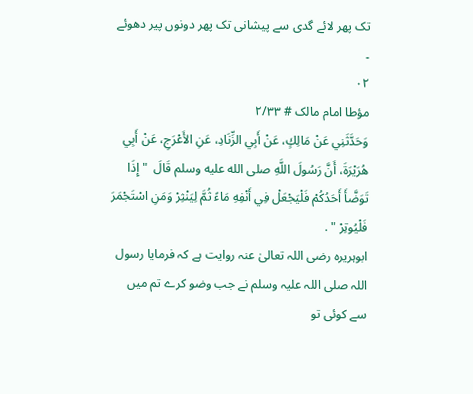تک پھر لائے گدی سے پیشانی تک پھر دونوں پیر دھوئے ۔
۰۲
مؤطا امام مالک # ۲/۳۳
وَحَدَّثَنِي عَنْ مَالِكٍ، عَنْ أَبِي الزِّنَادِ، عَنِ الأَعْرَجِ، عَنْ أَبِي هُرَيْرَةَ، أَنَّ رَسُولَ اللَّهِ صلى الله عليه وسلم قَالَ  " إِذَا تَوَضَّأَ أَحَدُكُمْ فَلْيَجْعَلْ فِي أَنْفِهِ مَاءً ثُمَّ لِيَنْثِرْ وَمَنِ اسْتَجْمَرَ فَلْيُوتِرْ " .
ابوہریرہ رضی اللہ تعالیٰ عنہ روایت ہے کہ فرمایا رسول اللہ صلی اللہ علیہ وسلم نے جب وضو کرے تم میں سے کوئی تو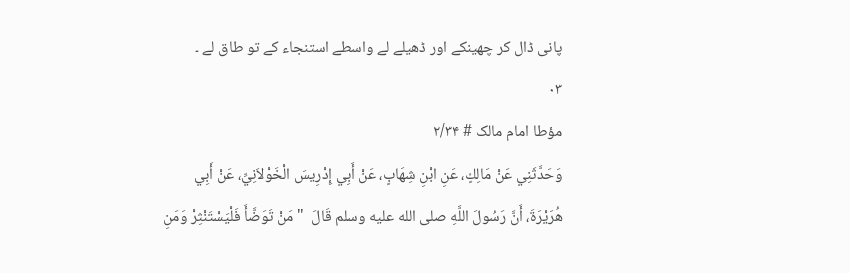پانی ڈال کر چھینکے اور ڈھیلے لے واسطے استنجاء کے تو طاق لے ۔
۰۳
مؤطا امام مالک # ۲/۳۴
وَحَدَّثَنِي عَنْ مَالِكٍ، عَنِ ابْنِ شِهَابٍ، عَنْ أَبِي إِدْرِيسَ الْخَوْلاَنِيِّ، عَنْ أَبِي هُرَيْرَةَ، أَنَّ رَسُولَ اللَّهِ صلى الله عليه وسلم قَالَ  " مَنْ تَوَضَّأَ فَلْيَسْتَنْثِرْ وَمَنِ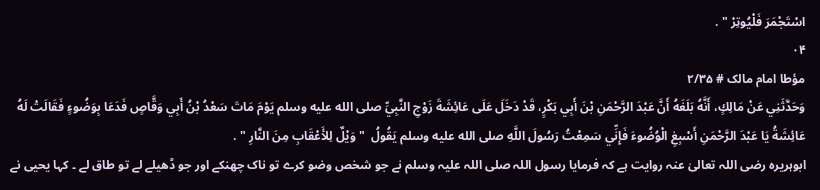اسْتَجْمَرَ فَلْيُوتِرْ " .
۰۴
مؤطا امام مالک # ۲/۳۵
وَحَدَّثَنِي عَنْ مَالِكٍ، أَنَّهُ بَلَغَهُ أَنَّ عَبْدَ الرَّحْمَنِ بْنَ أَبِي بَكْرٍ، قَدْ دَخَلَ عَلَى عَائِشَةَ زَوْجِ النَّبِيِّ صلى الله عليه وسلم يَوْمَ مَاتَ سَعْدُ بْنُ أَبِي وَقَّاصٍ فَدَعَا بِوَضُوءٍ فَقَالَتْ لَهُ عَائِشَةُ يَا عَبْدَ الرَّحْمَنِ أَسْبِغِ الْوُضُوءَ فَإِنِّي سَمِعْتُ رَسُولَ اللَّهِ صلى الله عليه وسلم يَقُولُ  " وَيْلٌ لِلأَعْقَابِ مِنَ النَّارِ " .
ابوہریرہ رضی اللہ تعالیٰ عنہ روایت ہے کہ فرمایا رسول اللہ صلی اللہ علیہ وسلم نے جو شخص وضو کرے تو ناک چھنکے اور جو ڈھیلے لے تو طاق لے ۔ کہا یحیی نے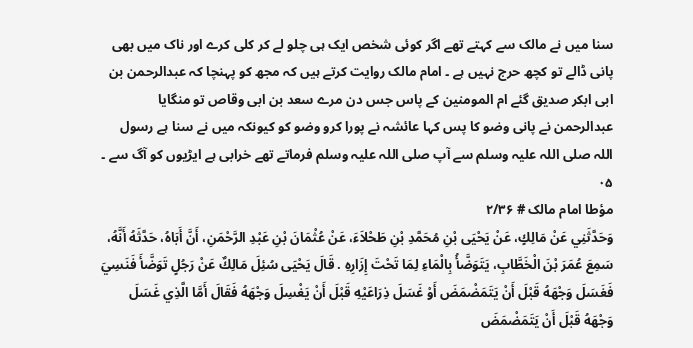سنا میں نے مالک سے کہتے تھے اگر کوئی شخص ایک ہی چلو لے کر کلی کرے اور ناک میں بھی پانی ڈالے تو کچھ حرج نہیں ہے ۔ امام مالک روایت کرتے ہیں کہ مجھ کو پہنچا کہ عبدالرحمن بن ابی ابکر صدیق گئے ام المومنین کے پاس جس دن مرے سعد بن ابی وقاص تو منگایا عبدالرحمن نے پانی وضو کا پس کہا عائشہ نے پورا کرو وضو کو کیونکہ میں نے سنا ہے رسول اللہ صلی اللہ علیہ وسلم سے آپ صلی اللہ علیہ وسلم فرماتے تھے خرابی ہے ایڑیوں کو آگ سے ۔
۰۵
مؤطا امام مالک # ۲/۳۶
وَحَدَّثَنِي عَنْ مَالِكٍ، عَنْ يَحْيَى بْنِ مُحَمَّدِ بْنِ طَحْلاَءَ، عَنْ عُثْمَانَ بْنِ عَبْدِ الرَّحْمَنِ، أَنَّ أَبَاهُ، حَدَّثَهُ أَنَّهُ، سَمِعَ عُمَرَ بْنَ الْخَطَّابِ، يَتَوَضَّأُ بِالْمَاءِ لِمَا تَحْتَ إِزَارِهِ . قَالَ يَحْيَى سُئِلَ مَالِكٌ عَنْ رَجُلٍ تَوَضَّأَ فَنَسِيَ فَغَسَلَ وَجْهَهُ قَبْلَ أَنْ يَتَمَضْمَضَ أَوْ غَسَلَ ذِرَاعَيْهِ قَبْلَ أَنْ يَغْسِلَ وَجْهَهُ فَقَالَ أَمَّا الَّذِي غَسَلَ وَجْهَهُ قَبْلَ أَنْ يَتَمَضْمَضَ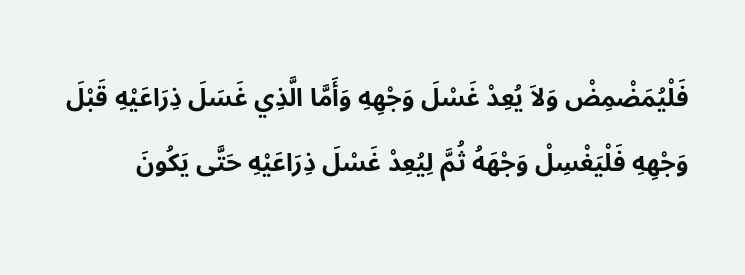فَلْيُمَضْمِضْ وَلاَ يُعِدْ غَسْلَ وَجْهِهِ وَأَمَّا الَّذِي غَسَلَ ذِرَاعَيْهِ قَبْلَ وَجْهِهِ فَلْيَغْسِلْ وَجْهَهُ ثُمَّ لِيُعِدْ غَسْلَ ذِرَاعَيْهِ حَتَّى يَكُونَ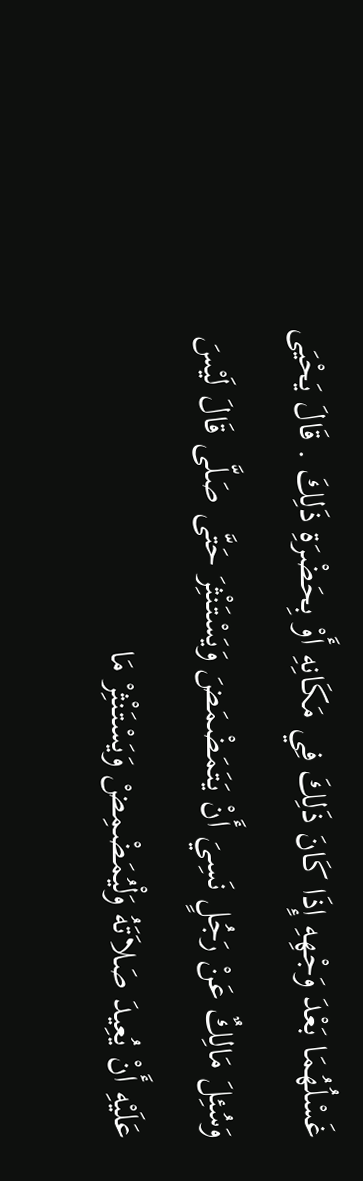غَسْلُهُمَا بَعْدَ وَجْهِهِ إِذَا كَانَ ذَلِكَ فِي مَكَانِهِ أَوْ بِحَضْرَةِ ذَلِكَ . قَالَ يَحْيَى وَسُئِلَ مَالِكٌ عَنْ رَجُلٍ نَسِيَ أَنْ يَتَمَضْمَضَ وَيَسْتَنْثِرَ حَتَّى صَلَّى قَالَ لَيْسَ عَلَيْهِ أَنْ يُعِيدَ صَلاَتَهُ وَلْيُمَضْمِضْ وَيَسْتَنْثِرْ مَا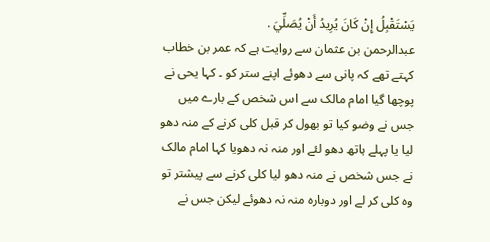يَسْتَقْبِلُ إِنْ كَانَ يُرِيدُ أَنْ يُصَلِّيَ .
عبدالرحمن بن عثمان سے روایت ہے کہ عمر بن خطاب کہتے تھے کہ پانی سے دھوئے اپنے ستر کو ۔ کہا یحی نے پوچھا گیا امام مالک سے اس شخص کے بارے میں جس نے وضو کیا تو بھول کر قبل کلی کرنے کے منہ دھو لیا یا پہلے ہاتھ دھو لئے اور منہ نہ دھویا کہا امام مالک نے جس شخص نے منہ دھو لیا کلی کرنے سے پیشتر تو وہ کلی کر لے اور دوبارہ منہ نہ دھوئے لیکن جس نے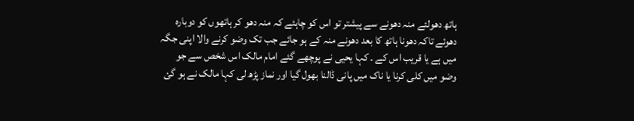ہاتھ دھولئے منہ دھونے سے پیشتر تو اس کو چاہئے کہ منہ دھو کر ہاتھوں کو دوبارہ دھوئے تاکہ دھونا ہاتھ کا بعد دھونے منہ کے ہو جائے جب تک وضو کرنے والا اپنی جگہ میں ہے یا قریب اس کے ۔ کہا یحیی نے پوچھے گئے امام مالک اس شخص سے جو وضو میں کلی کرنا یا ناک میں پانی ڈالنا بھول گیا اور نماز پڑھ لی کہا مالک نے ہو گئ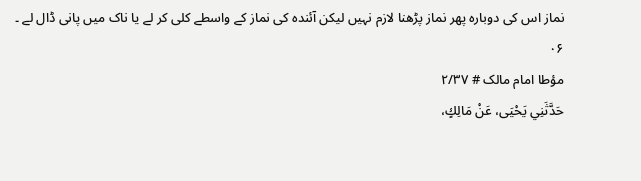نماز اس کی دوبارہ پھر نماز پڑھنا لازم نہیں لیکن آئندہ کی نماز کے واسطے کلی کر لے یا ناک میں پانی ڈال لے ۔
۰۶
مؤطا امام مالک # ۲/۳۷
حَدَّثَنِي يَحْيَى، عَنْ مَالِكٍ،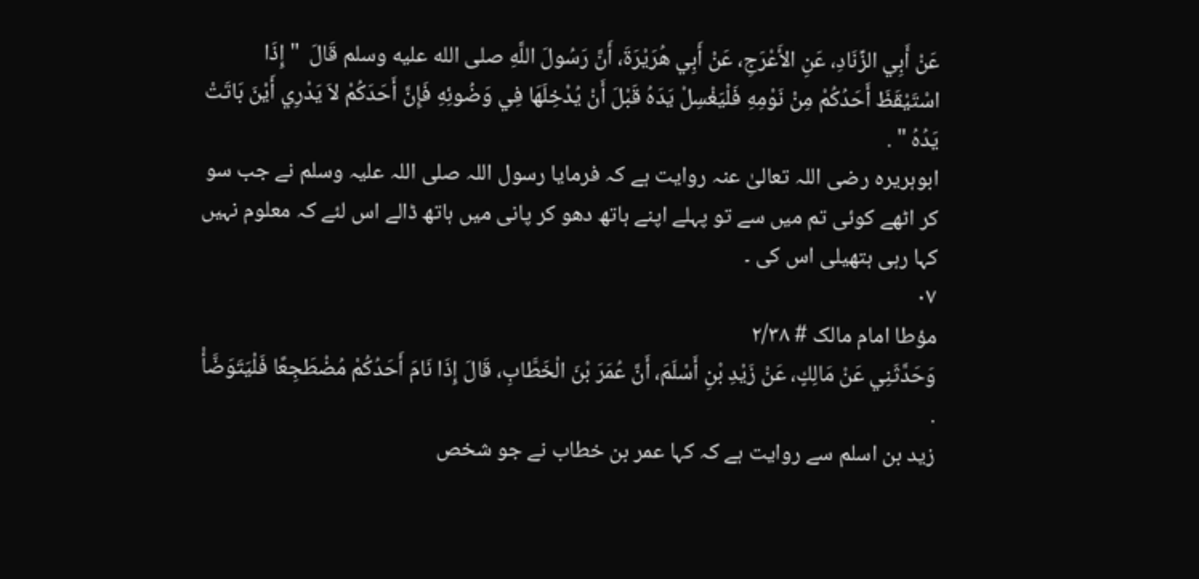عَنْ أَبِي الزِّنَادِ، عَنِ الأَعْرَجِ، عَنْ أَبِي هُرَيْرَةَ، أَنَّ رَسُولَ اللَّهِ صلى الله عليه وسلم قَالَ  " إِذَا اسْتَيْقَظَ أَحَدُكُمْ مِنْ نَوْمِهِ فَلْيَغْسِلْ يَدَهُ قَبْلَ أَنْ يُدْخِلَهَا فِي وَضُوئِهِ فَإِنَّ أَحَدَكُمْ لاَ يَدْرِي أَيْنَ بَاتَتْ يَدُهُ " .
ابوہریرہ رضی اللہ تعالیٰ عنہ روایت ہے کہ فرمایا رسول اللہ صلی اللہ علیہ وسلم نے جب سو کر اٹھے کوئی تم میں سے تو پہلے اپنے ہاتھ دھو کر پانی میں ہاتھ ڈالے اس لئے کہ معلوم نہیں کہا رہی ہتھیلی اس کی ۔
۰۷
مؤطا امام مالک # ۲/۳۸
وَحَدَّثَنِي عَنْ مَالِكٍ، عَنْ زَيْدِ بْنِ أَسْلَمَ، أَنَّ عُمَرَ بْنَ الْخَطَّابِ، قَالَ إِذَا نَامَ أَحَدُكُمْ مُضْطَجِعًا فَلْيَتَوَضَّأْ .
زید بن اسلم سے روایت ہے کہ کہا عمر بن خطاب نے جو شخص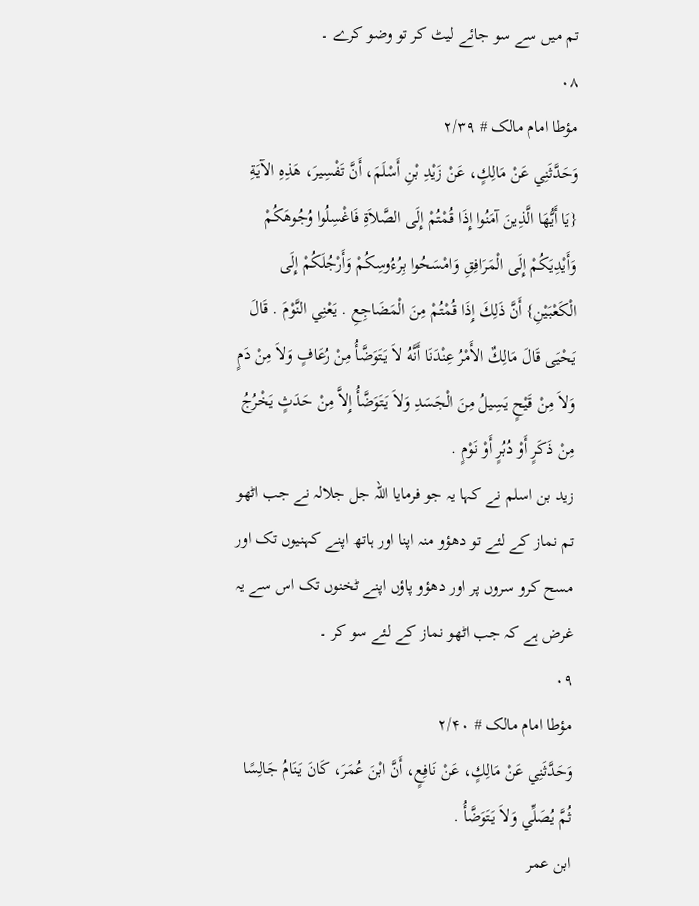تم میں سے سو جائے لیٹ کر تو وضو کرے ۔
۰۸
مؤطا امام مالک # ۲/۳۹
وَحَدَّثَنِي عَنْ مَالِكٍ، عَنْ زَيْدِ بْنِ أَسْلَمَ، أَنَّ تَفْسِيرَ، هَذِهِ الآيَةِ {يَا أَيُّهَا الَّذِينَ آمَنُوا إِذَا قُمْتُمْ إِلَى الصَّلاَةِ فَاغْسِلُوا وُجُوهَكُمْ وَأَيْدِيَكُمْ إِلَى الْمَرَافِقِ وَامْسَحُوا بِرُءُوسِكُمْ وَأَرْجُلَكُمْ إِلَى الْكَعْبَيْنِ} أَنَّ ذَلِكَ إِذَا قُمْتُمْ مِنَ الْمَضَاجِعِ . يَعْنِي النَّوْمَ . قَالَ يَحْيَى قَالَ مَالِكٌ الأَمْرُ عِنْدَنَا أَنَّهُ لاَ يَتَوَضَّأُ مِنْ رُعَافٍ وَلاَ مِنْ دَمٍ وَلاَ مِنْ قَيْحٍ يَسِيلُ مِنَ الْجَسَدِ وَلاَ يَتَوَضَّأُ إِلاَّ مِنْ حَدَثٍ يَخْرُجُ مِنْ ذَكَرٍ أَوْ دُبُرٍ أَوْ نَوْمٍ .
زید بن اسلم نے کہا یہ جو فرمایا اللہ جل جلالہ نے جب اٹھو تم نماز کے لئے تو دھؤو منہ اپنا اور ہاتھ اپنے کہنیوں تک اور مسح کرو سروں پر اور دھؤو پاؤں اپنے ٹخنوں تک اس سے یہ غرض ہے کہ جب اٹھو نماز کے لئے سو کر ۔
۰۹
مؤطا امام مالک # ۲/۴۰
وَحَدَّثَنِي عَنْ مَالِكٍ، عَنْ نَافِعٍ، أَنَّ ابْنَ عُمَرَ، كَانَ يَنَامُ جَالِسًا ثُمَّ يُصَلِّي وَلاَ يَتَوَضَّأُ .
ابن عمر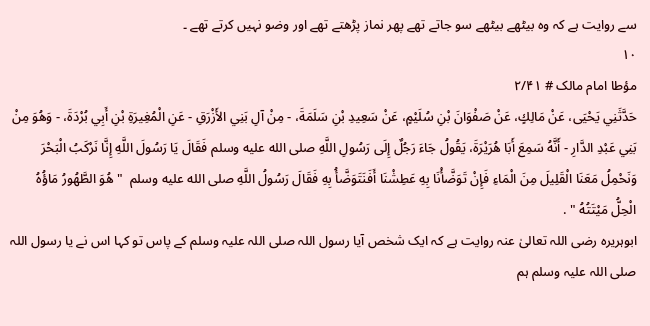سے روایت ہے کہ وہ بیٹھے بیٹھے سو جاتے تھے پھر نماز پڑھتے تھے اور وضو نہیں کرتے تھے ۔
۱۰
مؤطا امام مالک # ۲/۴۱
حَدَّثَنِي يَحْيَى، عَنْ مَالِكٍ، عَنْ صَفْوَانَ بْنِ سُلَيْمٍ، عَنْ سَعِيدِ بْنِ سَلَمَةَ، - مِنْ آلِ بَنِي الأَزْرَقِ - عَنِ الْمُغِيرَةِ بْنِ أَبِي بُرْدَةَ، - وَهُوَ مِنْ بَنِي عَبْدِ الدَّارِ - أَنَّهُ سَمِعَ أَبَا هُرَيْرَةَ، يَقُولُ جَاءَ رَجُلٌ إِلَى رَسُولِ اللَّهِ صلى الله عليه وسلم فَقَالَ يَا رَسُولَ اللَّهِ إِنَّا نَرْكَبُ الْبَحْرَ وَنَحْمِلُ مَعَنَا الْقَلِيلَ مِنَ الْمَاءِ فَإِنْ تَوَضَّأْنَا بِهِ عَطِشْنَا أَفَنَتَوَضَّأُ بِهِ فَقَالَ رَسُولُ اللَّهِ صلى الله عليه وسلم  " هُوَ الطَّهُورُ مَاؤُهُ الْحِلُّ مَيْتَتُهُ " .
ابوہریرہ رضی اللہ تعالیٰ عنہ روایت ہے کہ ایک شخص آیا رسول اللہ صلی اللہ علیہ وسلم کے پاس تو کہا اس نے یا رسول اللہ صلی اللہ علیہ وسلم ہم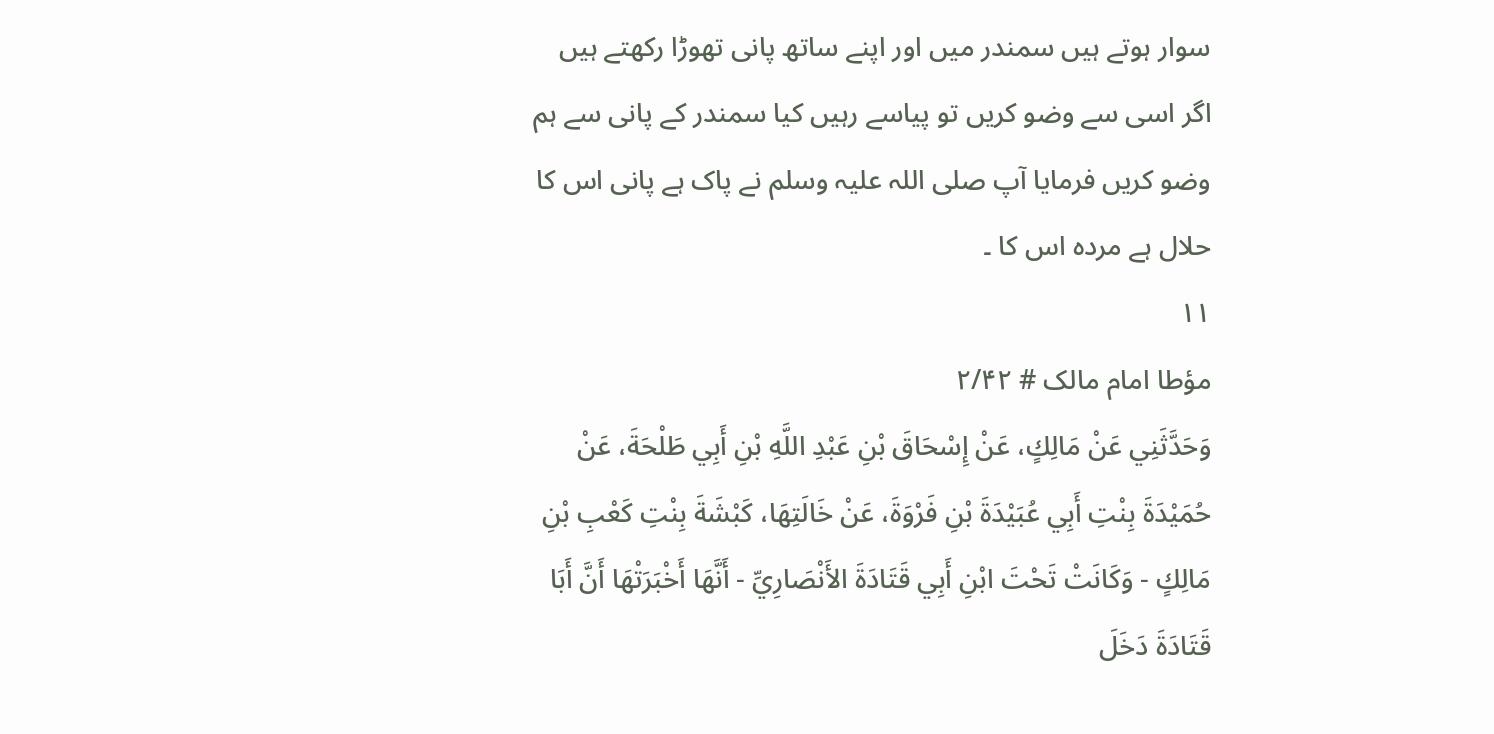سوار ہوتے ہیں سمندر میں اور اپنے ساتھ پانی تھوڑا رکھتے ہیں اگر اسی سے وضو کریں تو پیاسے رہیں کیا سمندر کے پانی سے ہم وضو کریں فرمایا آپ صلی اللہ علیہ وسلم نے پاک ہے پانی اس کا حلال ہے مردہ اس کا ۔
۱۱
مؤطا امام مالک # ۲/۴۲
وَحَدَّثَنِي عَنْ مَالِكٍ، عَنْ إِسْحَاقَ بْنِ عَبْدِ اللَّهِ بْنِ أَبِي طَلْحَةَ، عَنْ حُمَيْدَةَ بِنْتِ أَبِي عُبَيْدَةَ بْنِ فَرْوَةَ، عَنْ خَالَتِهَا، كَبْشَةَ بِنْتِ كَعْبِ بْنِ مَالِكٍ - وَكَانَتْ تَحْتَ ابْنِ أَبِي قَتَادَةَ الأَنْصَارِيِّ - أَنَّهَا أَخْبَرَتْهَا أَنَّ أَبَا قَتَادَةَ دَخَلَ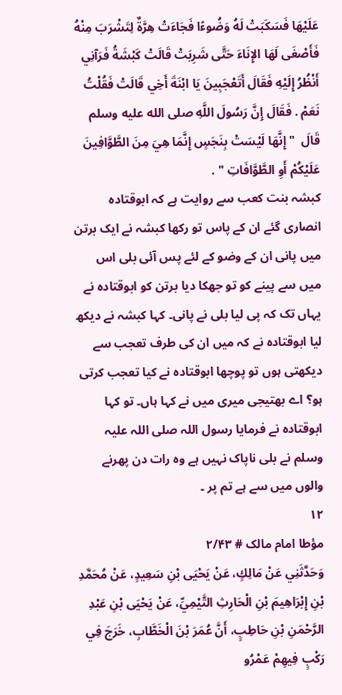عَلَيْهَا فَسَكَبَتْ لَهُ وَضُوءًا فَجَاءَتْ هِرَّةٌ لِتَشْرَبَ مِنْهُ فَأَصْغَى لَهَا الإِنَاءَ حَتَّى شَرِبَتْ قَالَتْ كَبْشَةُ فَرَآنِي أَنْظُرُ إِلَيْهِ فَقَالَ أَتَعْجَبِينَ يَا ابْنَةَ أَخِي قَالَتْ فَقُلْتُ نَعَمْ . فَقَالَ إِنَّ رَسُولَ اللَّهِ صلى الله عليه وسلم قَالَ  " إِنَّهَا لَيْسَتْ بِنَجَسٍ إِنَّمَا هِيَ مِنَ الطَّوَّافِينَ عَلَيْكُمْ أَوِ الطَّوَّافَاتِ " .
کبشہ بنت کعب سے روایت ہے کہ ابوقتادہ انصاری گئے ان کے پاس تو رکھا کبشہ نے ایک برتن میں پانی ان کے وضو کے لئے پس آئی بلی اس میں سے پینے کو تو جھکا دیا برتن کو ابوقتادہ نے یہاں تک کہ پی لیا بلی نے پانی۔ کہا کبشہ نے دیکھ لیا ابوقتادہ نے کہ میں ان کی طرف تعجب سے دیکھتی ہوں تو پوچھا ابوقتادہ نے کیا تعجب کرتی ہو؟ اے بھتیجی میری میں نے کہا ہاں۔ تو کہا ابوقتادہ نے فرمایا رسول اللہ صلی اللہ علیہ وسلم نے بلی ناپاک نہیں ہے وہ رات دن پھرنے والوں میں سے ہے تم پر ۔
۱۲
مؤطا امام مالک # ۲/۴۳
وَحَدَّثَنِي عَنْ مَالِكٍ، عَنْ يَحْيَى بْنِ سَعِيدٍ، عَنْ مُحَمَّدِ بْنِ إِبْرَاهِيمَ بْنِ الْحَارِثِ التَّيْمِيِّ، عَنْ يَحْيَى بْنِ عَبْدِ الرَّحْمَنِ بْنِ حَاطِبٍ، أَنَّ عُمَرَ بْنَ الْخَطَّابِ، خَرَجَ فِي رَكْبٍ فِيهِمْ عَمْرُو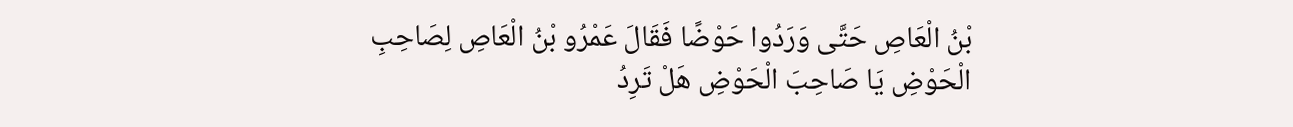بْنُ الْعَاصِ حَتَّى وَرَدُوا حَوْضًا فَقَالَ عَمْرُو بْنُ الْعَاصِ لِصَاحِبِ الْحَوْضِ يَا صَاحِبَ الْحَوْضِ هَلْ تَرِدُ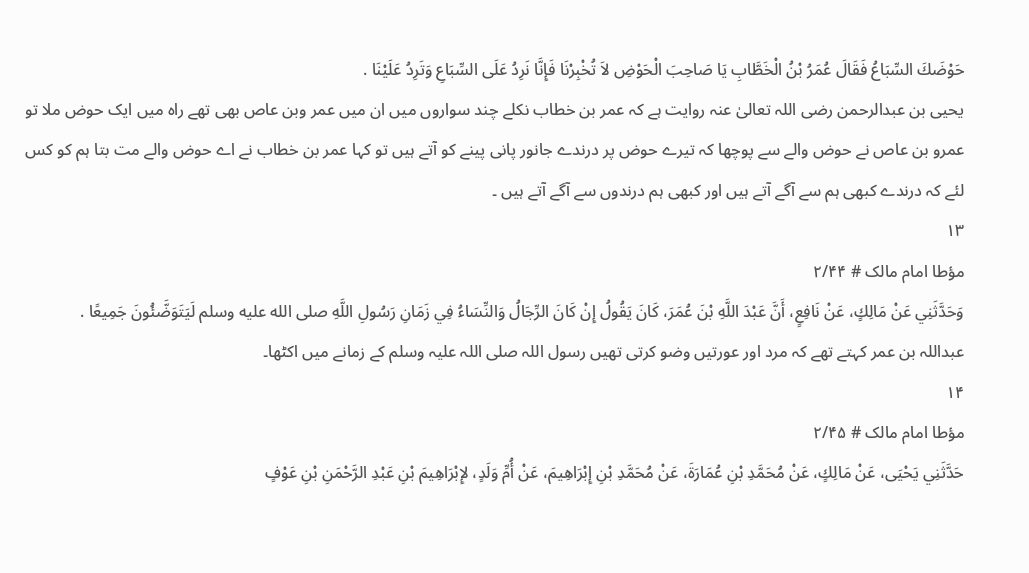حَوْضَكَ السِّبَاعُ فَقَالَ عُمَرُ بْنُ الْخَطَّابِ يَا صَاحِبَ الْحَوْضِ لاَ تُخْبِرْنَا فَإِنَّا نَرِدُ عَلَى السِّبَاعِ وَتَرِدُ عَلَيْنَا .
یحیی بن عبدالرحمن رضی اللہ تعالیٰ عنہ روایت ہے کہ عمر بن خطاب نکلے چند سواروں میں ان میں عمر وبن عاص بھی تھے راہ میں ایک حوض ملا تو عمرو بن عاص نے حوض والے سے پوچھا کہ تیرے حوض پر درندے جانور پانی پینے کو آتے ہیں تو کہا عمر بن خطاب نے اے حوض والے مت بتا ہم کو کس لئے کہ درندے کبھی ہم سے آگے آتے ہیں اور کبھی ہم درندوں سے آگے آتے ہیں ۔
۱۳
مؤطا امام مالک # ۲/۴۴
وَحَدَّثَنِي عَنْ مَالِكٍ، عَنْ نَافِعٍ، أَنَّ عَبْدَ اللَّهِ بْنَ عُمَرَ، كَانَ يَقُولُ إِنْ كَانَ الرِّجَالُ وَالنِّسَاءُ فِي زَمَانِ رَسُولِ اللَّهِ صلى الله عليه وسلم لَيَتَوَضَّئُونَ جَمِيعًا .
عبداللہ بن عمر کہتے تھے کہ مرد اور عورتیں وضو کرتی تھیں رسول اللہ صلی اللہ علیہ وسلم کے زمانے میں اکٹھا۔
۱۴
مؤطا امام مالک # ۲/۴۵
حَدَّثَنِي يَحْيَى، عَنْ مَالِكٍ، عَنْ مُحَمَّدِ بْنِ عُمَارَةَ، عَنْ مُحَمَّدِ بْنِ إِبْرَاهِيمَ، عَنْ أُمِّ وَلَدٍ، لإِبْرَاهِيمَ بْنِ عَبْدِ الرَّحْمَنِ بْنِ عَوْفٍ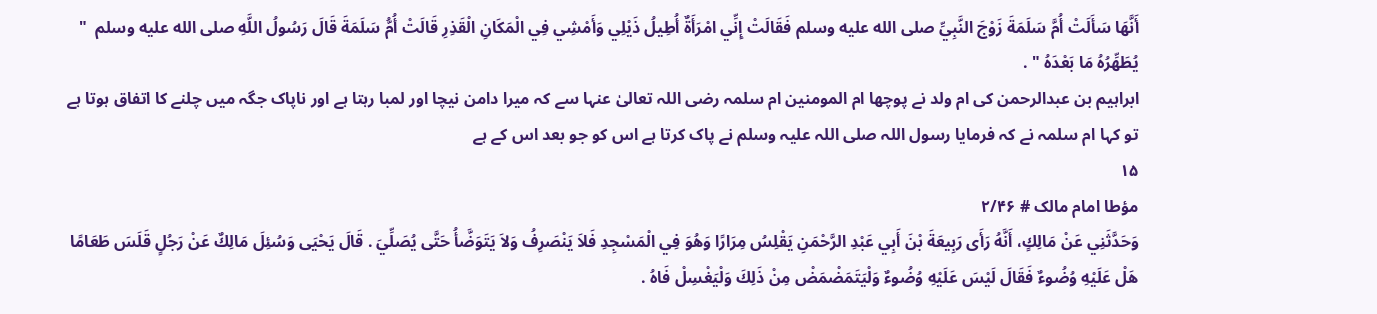أَنَّهَا سَأَلَتْ أُمَّ سَلَمَةَ زَوْجَ النَّبِيِّ صلى الله عليه وسلم فَقَالَتْ إِنِّي امْرَأَةٌ أُطِيلُ ذَيْلِي وَأَمْشِي فِي الْمَكَانِ الْقَذِرِ قَالَتْ أُمُّ سَلَمَةَ قَالَ رَسُولُ اللَّهِ صلى الله عليه وسلم  " يُطَهِّرُهُ مَا بَعْدَهُ " .
ابراہیم بن عبدالرحمن کی ام ولد نے پوچھا ام المومنین ام سلمہ رضی اللہ تعالیٰ عنہا سے کہ میرا دامن نیچا اور لمبا رہتا ہے اور ناپاک جگہ میں چلنے کا اتفاق ہوتا ہے تو کہا ام سلمہ نے کہ فرمایا رسول اللہ صلی اللہ علیہ وسلم نے پاک کرتا ہے اس کو جو بعد اس کے ہے
۱۵
مؤطا امام مالک # ۲/۴۶
وَحَدَّثَنِي عَنْ مَالِكٍ، أَنَّهُ رَأَى رَبِيعَةَ بْنَ أَبِي عَبْدِ الرَّحْمَنِ يَقْلِسُ مِرَارًا وَهُوَ فِي الْمَسْجِدِ فَلاَ يَنْصَرِفُ وَلاَ يَتَوَضَّأُ حَتَّى يُصَلِّيَ . قَالَ يَحْيَى وَسُئِلَ مَالِكٌ عَنْ رَجُلٍ قَلَسَ طَعَامًا هَلْ عَلَيْهِ وُضُوءٌ فَقَالَ لَيْسَ عَلَيْهِ وُضُوءٌ وَلْيَتَمَضْمَضْ مِنْ ذَلِكَ وَلْيَغْسِلْ فَاهُ .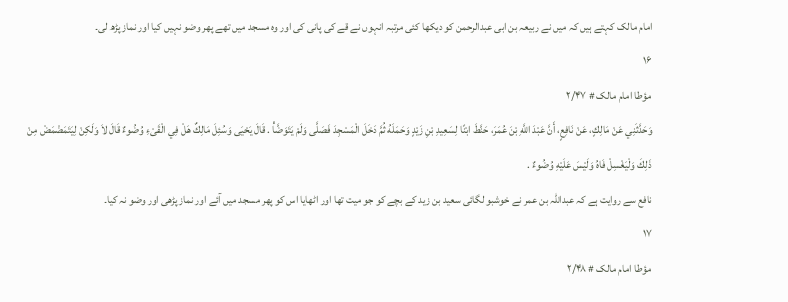امام مالک کہتے ہیں کہ میں نے ربیعہ بن ابی عبدالرحمن کو دیکھا کئی مرتبہ انہوں نے قے کی پانی کی اور وہ مسجد میں تھے پھر وضو نہیں کیا اور نماز پڑھ لی۔
۱۶
مؤطا امام مالک # ۲/۴۷
وَحَدَّثَنِي عَنْ مَالِكٍ، عَنْ نَافِعٍ، أَنَّ عَبْدَ اللَّهِ بْنَ عُمَرَ، حَنَّطَ ابْنًا لِسَعِيدِ بْنِ زَيْدٍ وَحَمَلَهُ ثُمَّ دَخَلَ الْمَسْجِدَ فَصَلَّى وَلَمْ يَتَوَضَّأْ . قَالَ يَحْيَى وَسُئِلَ مَالِكٌ هَلْ فِي الْقَىْءِ وُضُوءٌ قَالَ لاَ وَلَكِنْ لِيَتَمَضْمَضْ مِنْ ذَلِكَ وَلْيَغْسِلْ فَاهُ وَلَيْسَ عَلَيْهِ وُضُوءٌ .
نافع سے روایت ہے کہ عبداللہ بن عمر نے خوشبو لگائی سعید بن زید کے بچے کو جو میت تھا اور اٹھایا اس کو پھر مسجد میں آئے اور نماز پڑھی اور وضو نہ کیا۔
۱۷
مؤطا امام مالک # ۲/۴۸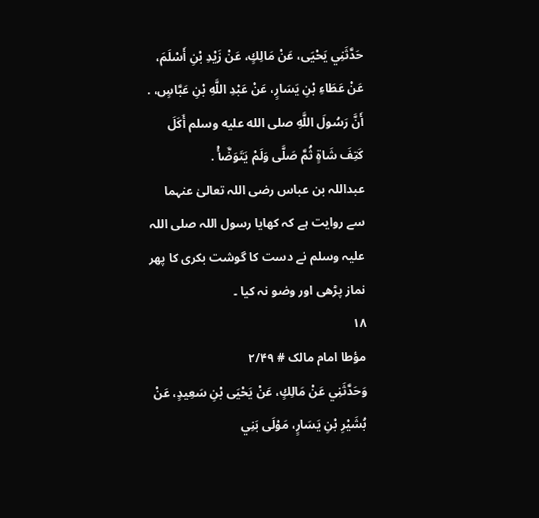حَدَّثَنِي يَحْيَى، عَنْ مَالِكٍ، عَنْ زَيْدِ بْنِ أَسْلَمَ، عَنْ عَطَاءِ بْنِ يَسَارٍ، عَنْ عَبْدِ اللَّهِ بْنِ عَبَّاسٍ، . أَنَّ رَسُولَ اللَّهِ صلى الله عليه وسلم أَكَلَ كَتِفَ شَاةٍ ثُمَّ صَلَّى وَلَمْ يَتَوَضَّأْ .
عبداللہ بن عباس رضی اللہ تعالیٰ عنہما سے روایت ہے کہ کھایا رسول اللہ صلی اللہ علیہ وسلم نے دست کا گوشت بکری کا پھر نماز پڑھی اور وضو نہ کیا ۔
۱۸
مؤطا امام مالک # ۲/۴۹
وَحَدَّثَنِي عَنْ مَالِكٍ، عَنْ يَحْيَى بْنِ سَعِيدٍ، عَنْ بُشَيْرِ بْنِ يَسَارٍ، مَوْلَى بَنِي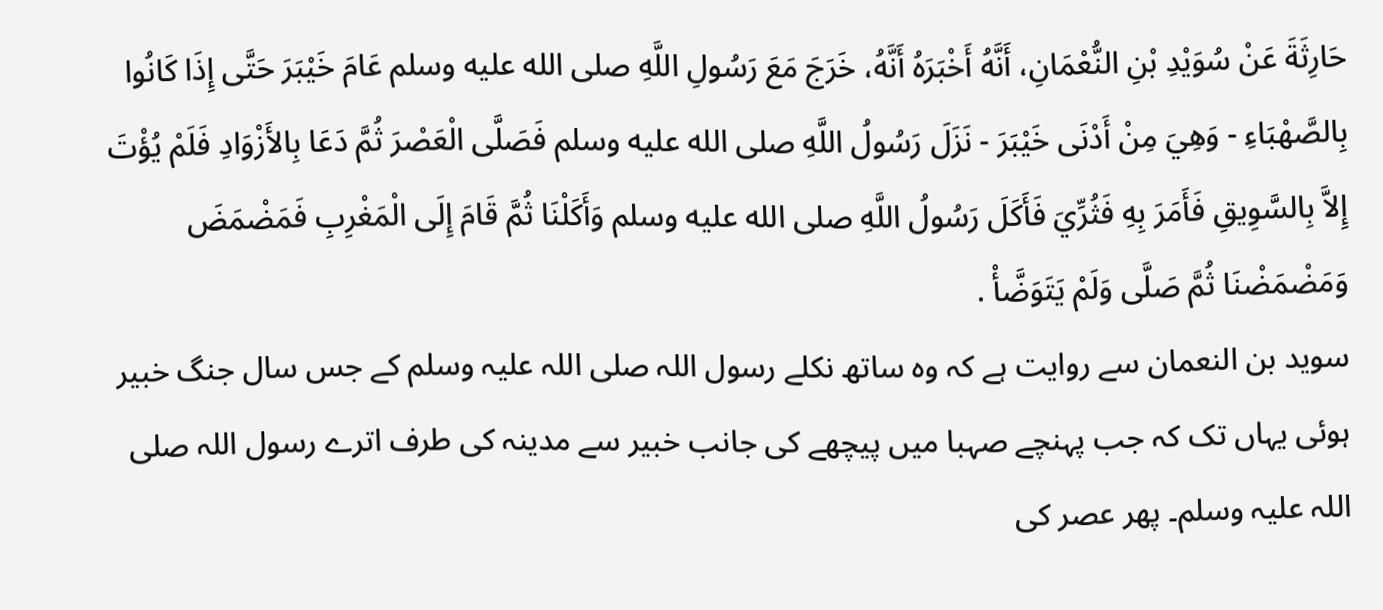حَارِثَةَ عَنْ سُوَيْدِ بْنِ النُّعْمَانِ، أَنَّهُ أَخْبَرَهُ أَنَّهُ، خَرَجَ مَعَ رَسُولِ اللَّهِ صلى الله عليه وسلم عَامَ خَيْبَرَ حَتَّى إِذَا كَانُوا بِالصَّهْبَاءِ - وَهِيَ مِنْ أَدْنَى خَيْبَرَ - نَزَلَ رَسُولُ اللَّهِ صلى الله عليه وسلم فَصَلَّى الْعَصْرَ ثُمَّ دَعَا بِالأَزْوَادِ فَلَمْ يُؤْتَ إِلاَّ بِالسَّوِيقِ فَأَمَرَ بِهِ فَثُرِّيَ فَأَكَلَ رَسُولُ اللَّهِ صلى الله عليه وسلم وَأَكَلْنَا ثُمَّ قَامَ إِلَى الْمَغْرِبِ فَمَضْمَضَ وَمَضْمَضْنَا ثُمَّ صَلَّى وَلَمْ يَتَوَضَّأْ .
سوید بن النعمان سے روایت ہے کہ وہ ساتھ نکلے رسول اللہ صلی اللہ علیہ وسلم کے جس سال جنگ خبیر ہوئی یہاں تک کہ جب پہنچے صہبا میں پیچھے کی جانب خبیر سے مدینہ کی طرف اترے رسول اللہ صلی اللہ علیہ وسلم۔ پھر عصر کی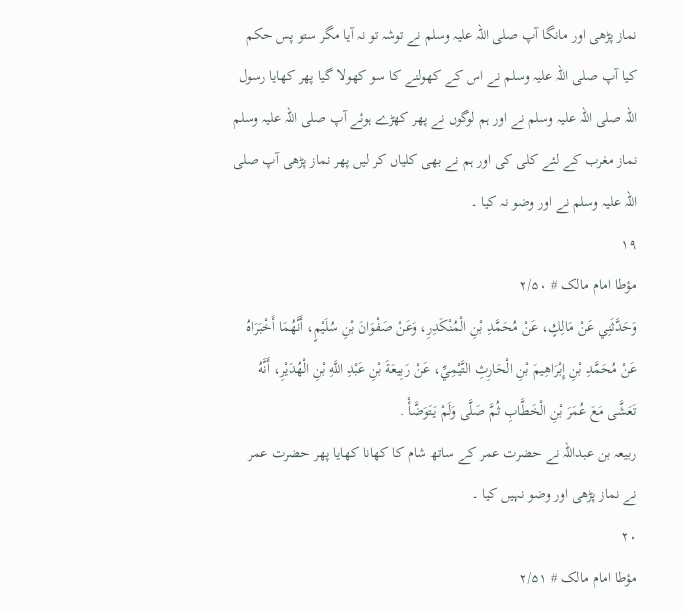نماز پڑھی اور مانگا آپ صلی اللہ علیہ وسلم نے توشہ تو نہ آیا مگر ستو پس حکم کیا آپ صلی اللہ علیہ وسلم نے اس کے کھولنے کا سو کھولا گیا پھر کھایا رسول اللہ صلی اللہ علیہ وسلم نے اور ہم لوگوں نے پھر کھڑے ہوئے آپ صلی اللہ علیہ وسلم نماز مغرب کے لئے کلی کی اور ہم نے بھی کلیاں کر لیں پھر نماز پڑھی آپ صلی اللہ علیہ وسلم نے اور وضو نہ کیا ۔
۱۹
مؤطا امام مالک # ۲/۵۰
وَحَدَّثَنِي عَنْ مَالِكٍ، عَنْ مُحَمَّدِ بْنِ الْمُنْكَدِرِ، وَعَنْ صَفْوَانَ بْنِ سُلَيْمٍ، أَنَّهُمَا أَخْبَرَاهُ عَنْ مُحَمَّدِ بْنِ إِبْرَاهِيمَ بْنِ الْحَارِثِ التَّيْمِيِّ، عَنْ رَبِيعَةَ بْنِ عَبْدِ اللَّهِ بْنِ الْهُدَيْرِ، أَنَّهُ تَعَشَّى مَعَ عُمَرَ بْنِ الْخَطَّابِ ثُمَّ صَلَّى وَلَمْ يَتَوَضَّأْ .
ربیعہ بن عبداللہ نے حضرت عمر کے ساتھ شام کا کھانا کھایا پھر حضرت عمر نے نماز پڑھی اور وضو نہیں کیا ۔
۲۰
مؤطا امام مالک # ۲/۵۱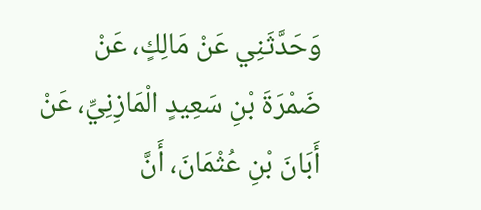وَحَدَّثَنِي عَنْ مَالِكٍ، عَنْ ضَمْرَةَ بْنِ سَعِيدٍ الْمَازِنِيِّ، عَنْ أَبَانَ بْنِ عُثْمَانَ، أَنَّ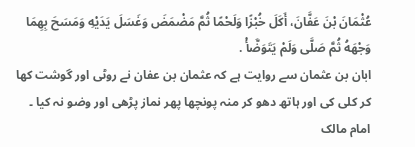عُثْمَانَ بْنَ عَفَّانَ، أَكَلَ خُبْزًا وَلَحْمًا ثُمَّ مَضْمَضَ وَغَسَلَ يَدَيْهِ وَمَسَحَ بِهِمَا وَجْهَهُ ثُمَّ صَلَّى وَلَمْ يَتَوَضَّأْ .
ابان بن عثمان سے روایت ہے کہ عثمان بن عفان نے روٹی اور گوشت کھا کر کلی کی اور ہاتھ دھو کر منہ پونچھا پھر نماز پڑھی اور وضو نہ کیا ۔ امام مالک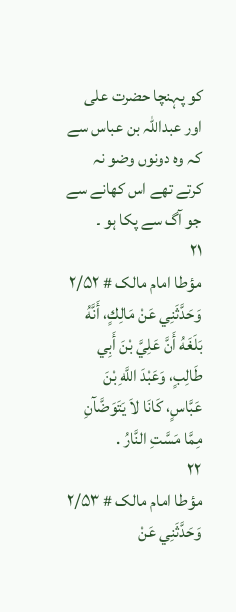کو پہنچا حضرت علی اور عبداللہ بن عباس سے کہ وہ دونوں وضو نہ کرتے تھے اس کھانے سے جو آگ سے پکا ہو ۔
۲۱
مؤطا امام مالک # ۲/۵۲
وَحَدَّثَنِي عَنْ مَالِكٍ، أَنَّهُ بَلَغَهُ أَنَّ عَلِيَّ بْنَ أَبِي طَالِبٍ، وَعَبْدَ اللَّهِ بْنَ عَبَّاسٍ، كَانَا لاَ يَتَوَضَّآنِ مِمَّا مَسَّتِ النَّارُ .
۲۲
مؤطا امام مالک # ۲/۵۳
وَحَدَّثَنِي عَنْ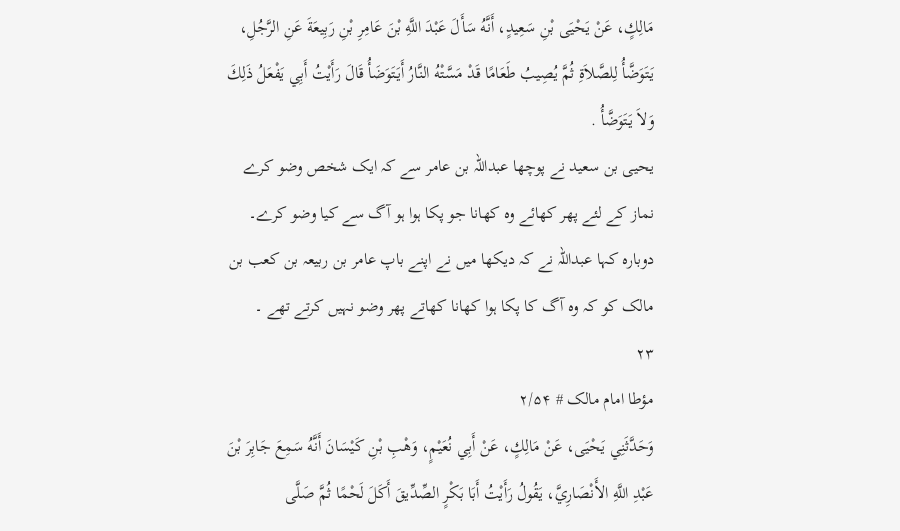مَالِكٍ، عَنْ يَحْيَى بْنِ سَعِيدٍ، أَنَّهُ سَأَلَ عَبْدَ اللَّهِ بْنَ عَامِرِ بْنِ رَبِيعَةَ عَنِ الرَّجُلِ، يَتَوَضَّأُ لِلصَّلاَةِ ثُمَّ يُصِيبُ طَعَامًا قَدْ مَسَّتْهُ النَّارُ أَيَتَوَضَأُ قَالَ رَأَيْتُ أَبِي يَفْعَلُ ذَلِكَ وَلاَ يَتَوَضَّأُ .
یحیی بن سعید نے پوچھا عبداللہ بن عامر سے کہ ایک شخص وضو کرے نماز کے لئے پھر کھائے وہ کھانا جو پکا ہوا ہو آگ سے کیا وضو کرے۔ دوبارہ کہا عبداللہ نے کہ دیکھا میں نے اپنے باپ عامر بن ربیعہ بن کعب بن مالک کو کہ وہ آگ کا پکا ہوا کھانا کھاتے پھر وضو نہیں کرتے تھے ۔
۲۳
مؤطا امام مالک # ۲/۵۴
وَحَدَّثَنِي يَحْيَى، عَنْ مَالِكٍ، عَنْ أَبِي نُعَيْمٍ، وَهْبِ بْنِ كَيْسَانَ أَنَّهُ سَمِعَ جَابِرَ بْنَ عَبْدِ اللَّهِ الأَنْصَارِيَّ، يَقُولُ رَأَيْتُ أَبَا بَكْرٍ الصِّدِّيقَ أَكَلَ لَحْمًا ثُمَّ صَلَّى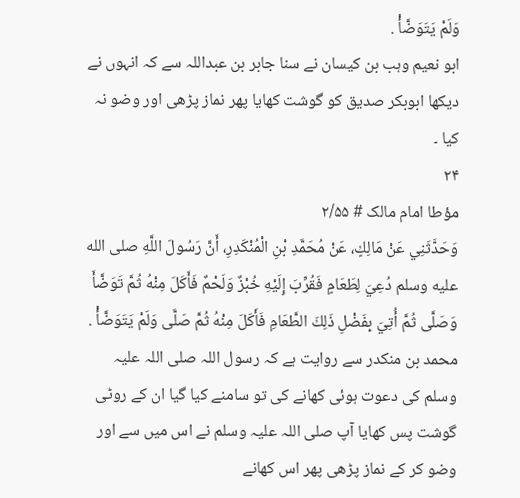وَلَمْ يَتَوَضَّأْ .
ابو نعیم وہب بن کیسان نے سنا جابر بن عبداللہ سے کہ انہوں نے دیکھا ابوبکر صدیق کو گوشت کھایا پھر نماز پڑھی اور وضو نہ کیا ۔
۲۴
مؤطا امام مالک # ۲/۵۵
وَحَدَّثَنِي عَنْ مَالِكٍ، عَنْ مُحَمَّدِ بْنِ الْمُنْكَدِرِ، أَنَّ رَسُولَ اللَّهِ صلى الله عليه وسلم دُعِيَ لِطَعَامٍ فَقُرِّبَ إِلَيْهِ خُبْزٌ وَلَحْمٌ فَأَكَلَ مِنْهُ ثُمَّ تَوَضَّأَ وَصَلَّى ثُمَّ أُتِيَ بِفَضْلِ ذَلِكَ الطَّعَامِ فَأَكَلَ مِنْهُ ثُمَّ صَلَّى وَلَمْ يَتَوَضَّأْ .
محمد بن منکدر سے روایت ہے کہ رسول اللہ صلی اللہ علیہ وسلم کی دعوت ہوئی کھانے کی تو سامنے کیا گیا ان کے روٹی گوشت پس کھایا آپ صلی اللہ علیہ وسلم نے اس میں سے اور وضو کر کے نماز پڑھی پھر اس کھانے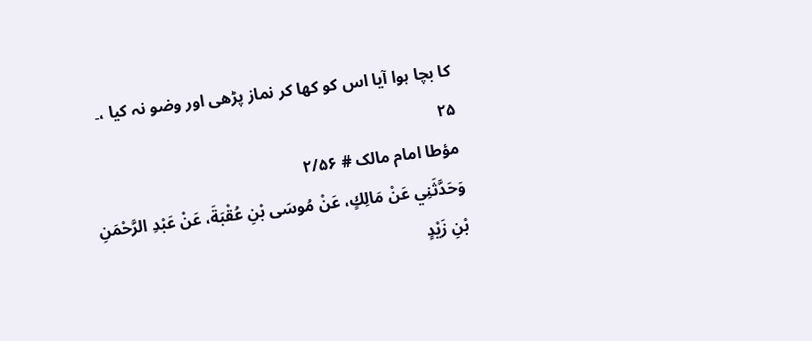کا بچا ہوا آیا اس کو کھا کر نماز پڑھی اور وضو نہ کیا ،۔
۲۵
مؤطا امام مالک # ۲/۵۶
وَحَدَّثَنِي عَنْ مَالِكٍ، عَنْ مُوسَى بْنِ عُقْبَةَ، عَنْ عَبْدِ الرَّحْمَنِ بْنِ زَيْدٍ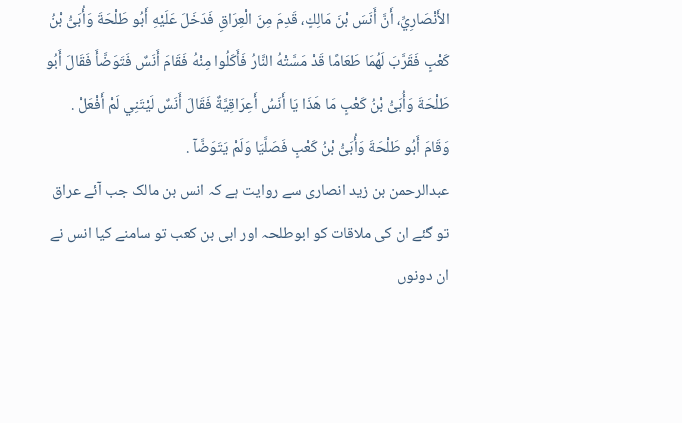الأَنْصَارِيِّ، أَنَّ أَنَسَ بْنَ مَالِكٍ، قَدِمَ مِنَ الْعِرَاقِ فَدَخَلَ عَلَيْهِ أَبُو طَلْحَةَ وَأُبَىُّ بْنُ كَعْبٍ فَقَرَّبَ لَهُمَا طَعَامًا قَدْ مَسَّتْهُ النَّارُ فَأَكَلُوا مِنْهُ فَقَامَ أَنَسٌ فَتَوَضَّأَ فَقَالَ أَبُو طَلْحَةَ وَأُبَىُّ بْنُ كَعْبٍ مَا هَذَا يَا أَنَسُ أَعِرَاقِيَّةٌ فَقَالَ أَنَسٌ لَيْتَنِي لَمْ أَفْعَلْ . وَقَامَ أَبُو طَلْحَةَ وَأُبَىُّ بْنُ كَعْبٍ فَصَلَّيَا وَلَمْ يَتَوَضَّآ .
عبدالرحمن بن زید انصاری سے روایت ہے کہ انس بن مالک جب آئے عراق تو گئے ان کی ملاقات کو ابوطلحہ اور ابی بن کعب تو سامنے کیا انس نے ان دونوں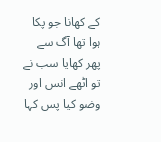کے کھانا جو پکا ہوا تھا آگ سے پھر کھایا سب نے تو اٹھے انس اور وضو کیا پس کہا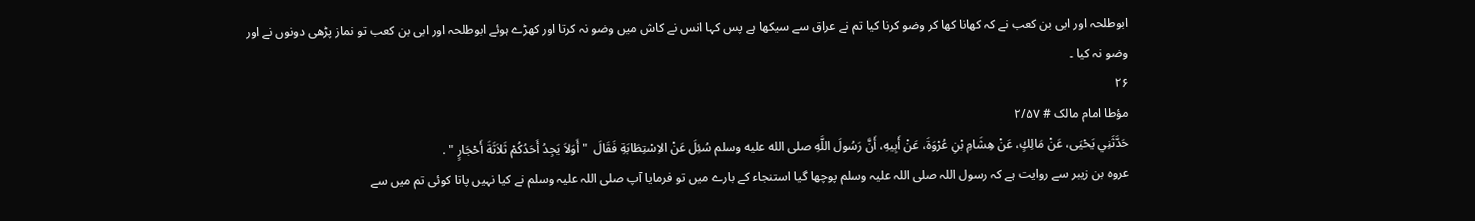ابوطلحہ اور ابی بن کعب نے کہ کھانا کھا کر وضو کرنا کیا تم نے عراق سے سیکھا ہے پس کہا انس نے کاش میں وضو نہ کرتا اور کھڑے ہوئے ابوطلحہ اور ابی بن کعب تو نماز پڑھی دونوں نے اور وضو نہ کیا ۔
۲۶
مؤطا امام مالک # ۲/۵۷
حَدَّثَنِي يَحْيَى، عَنْ مَالِكٍ، عَنْ هِشَامِ بْنِ عُرْوَةَ، عَنْ أَبِيهِ، أَنَّ رَسُولَ اللَّهِ صلى الله عليه وسلم سُئِلَ عَنْ الاِسْتِطَابَةِ فَقَالَ  " أَوَلاَ يَجِدُ أَحَدُكُمْ ثَلاَثَةَ أَحْجَارٍ " .
عروہ بن زیبر سے روایت ہے کہ رسول اللہ صلی اللہ علیہ وسلم پوچھا گیا استنجاء کے بارے میں تو فرمایا آپ صلی اللہ علیہ وسلم نے کیا نہیں پاتا کوئی تم میں سے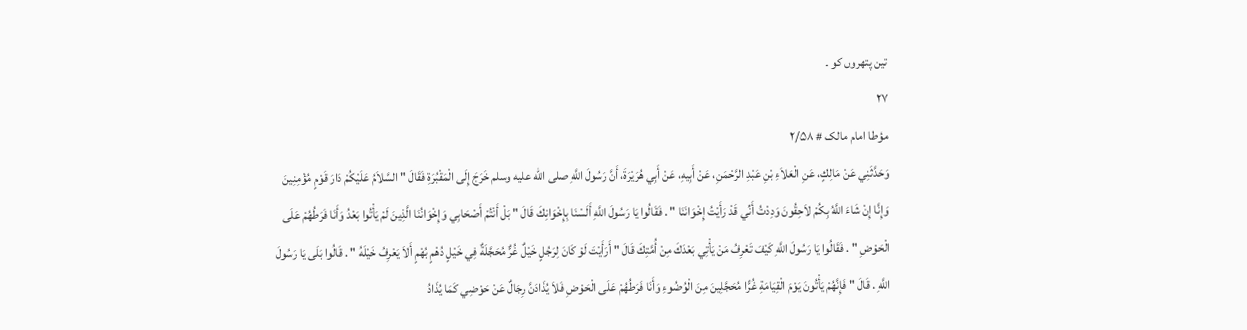تین پتھروں کو ۔
۲۷
مؤطا امام مالک # ۲/۵۸
وَحَدَّثَنِي عَنْ مَالِكٍ، عَنِ الْعَلاَءِ بْنِ عَبْدِ الرَّحْمَنِ، عَنْ أَبِيهِ، عَنْ أَبِي هُرَيْرَةَ، أَنَّ رَسُولَ اللَّهِ صلى الله عليه وسلم خَرَجَ إِلَى الْمَقْبُرَةِ فَقَالَ " السَّلاَمُ عَلَيْكُمْ دَارَ قَوْمٍ مُؤْمِنِينَ وَإِنَّا إِنْ شَاءَ اللَّهُ بِكُمْ لاَحِقُونَ وَدِدْتُ أَنِّي قَدْ رَأَيْتُ إِخْوَانَنَا " . فَقَالُوا يَا رَسُولَ اللَّهِ أَلَسْنَا بِإِخْوَانِكَ قَالَ " بَلْ أَنْتُمْ أَصْحَابِي وَإِخْوَانُنَا الَّذِينَ لَمْ يَأْتُوا بَعْدُ وَأَنَا فَرَطُهُمْ عَلَى الْحَوْضِ " . فَقَالُوا يَا رَسُولَ اللَّهِ كَيْفَ تَعْرِفُ مَنْ يَأْتِي بَعْدَكَ مِنْ أُمَّتِكَ قَالَ " أَرَأَيْتَ لَوْ كَانَ لِرَجُلٍ خَيْلٌ غُرٌّ مُحَجَّلَةٌ فِي خَيْلٍ دُهْمٍ بُهْمٍ أَلاَ يَعْرِفُ خَيْلَهُ " . قَالُوا بَلَى يَا رَسُولَ اللَّهِ . قَالَ " فَإِنَّهُمْ يَأْتُونَ يَوْمَ الْقِيَامَةِ غُرًّا مُحَجَّلِينَ مِنَ الْوُضُوءِ وَأَنَا فَرَطُهُمْ عَلَى الْحَوْضِ فَلاَ يُذَادَنَّ رِجَالٌ عَنْ حَوْضِي كَمَا يُذَادُ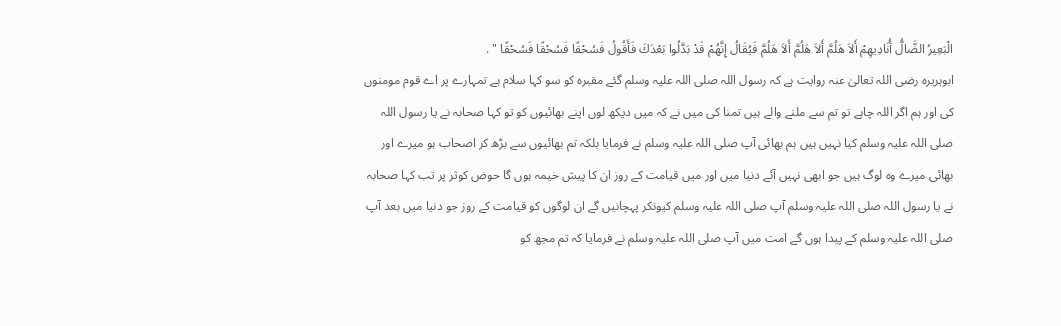الْبَعِيرُ الضَّالُّ أُنَادِيهِمْ أَلاَ هَلُمَّ أَلاَ هَلُمَّ أَلاَ هَلُمَّ فَيُقَالُ إِنَّهُمْ قَدْ بَدَّلُوا بَعْدَكَ فَأَقُولُ فَسُحْقًا فَسُحْقًا فَسُحْقًا " .
ابوہریرہ رضی اللہ تعالیٰ عنہ روایت ہے کہ رسول اللہ صلی اللہ علیہ وسلم گئے مقبرہ کو سو کہا سلام ہے تمہارے پر اے قوم مومنوں کی اور ہم اگر اللہ چاہے تو تم سے ملنے والے ہیں تمنا کی میں نے کہ میں دیکھ لوں اپنے بھائیوں کو تو کہا صحابہ نے یا رسول اللہ صلی اللہ علیہ وسلم کیا نہیں ہیں ہم بھائی آپ صلی اللہ علیہ وسلم نے فرمایا بلکہ تم بھائیوں سے بڑھ کر اصحاب ہو میرے اور بھائی میرے وہ لوگ ہیں جو ابھی نہیں آئے دنیا میں اور میں قیامت کے روز ان کا پیش خیمہ ہوں گا حوض کوثر پر تب کہا صحابہ نے یا رسول اللہ صلی اللہ علیہ وسلم آپ صلی اللہ علیہ وسلم کیونکر پہچانیں گے ان لوگوں کو قیامت کے روز جو دنیا میں بعد آپ صلی اللہ علیہ وسلم کے پیدا ہوں گے امت میں آپ صلی اللہ علیہ وسلم نے فرمایا کہ تم مجھ کو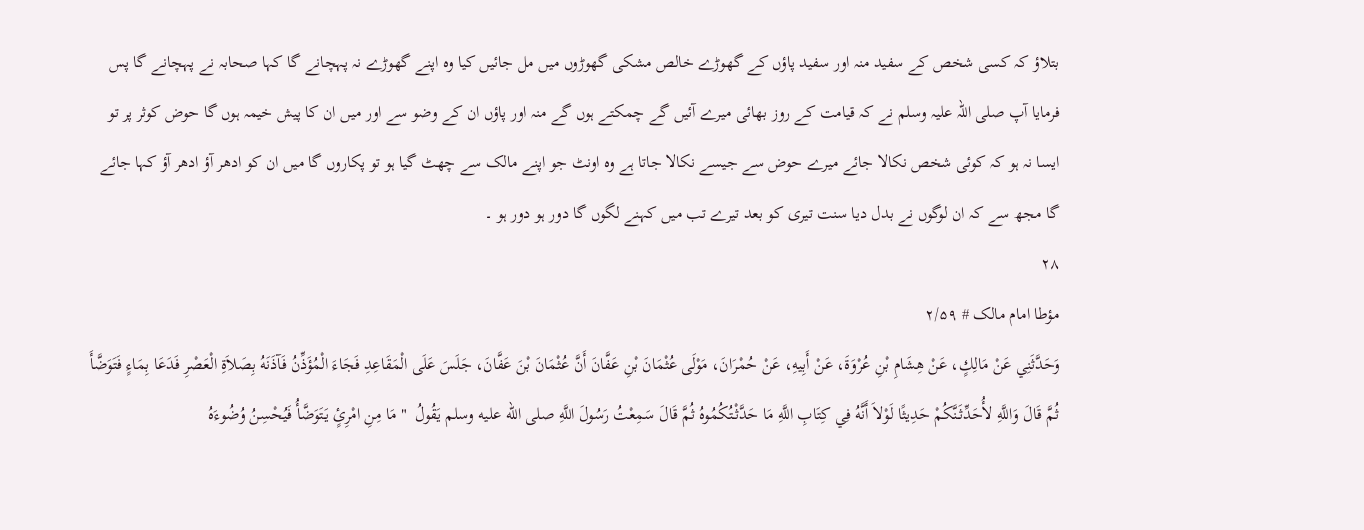بتلاؤ کہ کسی شخص کے سفید منہ اور سفید پاؤں کے گھوڑے خالص مشکی گھوڑوں میں مل جائیں کیا وہ اپنے گھوڑے نہ پہچانے گا کہا صحابہ نے پہچانے گا پس فرمایا آپ صلی اللہ علیہ وسلم نے کہ قیامت کے روز بھائی میرے آئیں گے چمکتے ہوں گے منہ اور پاؤں ان کے وضو سے اور میں ان کا پیش خیمہ ہوں گا حوض کوثر پر تو ایسا نہ ہو کہ کوئی شخص نکالا جائے میرے حوض سے جیسے نکالا جاتا ہے وہ اونٹ جو اپنے مالک سے چھٹ گیا ہو تو پکاروں گا میں ان کو ادھر آؤ ادھر آؤ کہا جائے گا مجھ سے کہ ان لوگوں نے بدل دیا سنت تیری کو بعد تیرے تب میں کہنے لگوں گا دور ہو دور ہو ۔
۲۸
مؤطا امام مالک # ۲/۵۹
وَحَدَّثَنِي عَنْ مَالِكٍ، عَنْ هِشَامِ بْنِ عُرْوَةَ، عَنْ أَبِيهِ، عَنْ حُمْرَانَ، مَوْلَى عُثْمَانَ بْنِ عَفَّانَ أَنَّ عُثْمَانَ بْنَ عَفَّانَ، جَلَسَ عَلَى الْمَقَاعِدِ فَجَاءَ الْمُؤَذِّنُ فَآذَنَهُ بِصَلاَةِ الْعَصْرِ فَدَعَا بِمَاءٍ فَتَوَضَّأَ ثُمَّ قَالَ وَاللَّهِ لأُحَدِّثَنَّكُمْ حَدِيثًا لَوْلاَ أَنَّهُ فِي كِتَابِ اللَّهِ مَا حَدَّثْتُكُمُوهُ ثُمَّ قَالَ سَمِعْتُ رَسُولَ اللَّهِ صلى الله عليه وسلم يَقُولُ  " مَا مِنِ امْرِئٍ يَتَوَضَّأُ فَيُحْسِنُ وُضُوءَهُ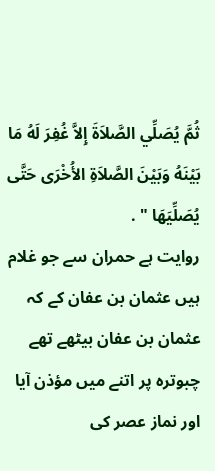ثُمَّ يُصَلِّي الصَّلاَةَ إِلاَّ غُفِرَ لَهُ مَا بَيْنَهُ وَبَيْنَ الصَّلاَةِ الأُخْرَى حَتَّى يُصَلِّيَهَا " .
روایت ہے حمران سے جو غلام ہیں عثمان بن عفان کے کہ عثمان بن عفان بیٹھے تھے چبوترہ پر اتنے میں مؤذن آیا اور نماز عصر کی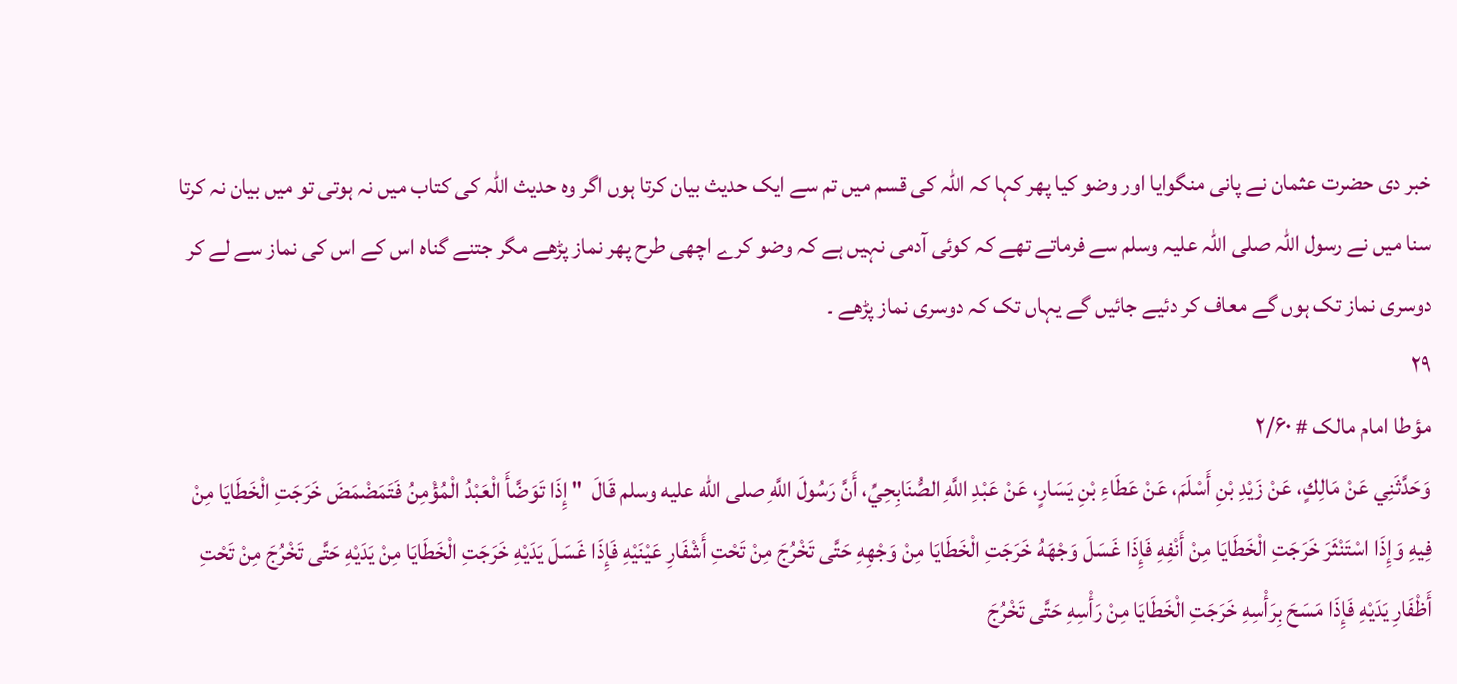خبر دی حضرت عثمان نے پانی منگوایا اور وضو کیا پھر کہا کہ اللہ کی قسم میں تم سے ایک حدیث بیان کرتا ہوں اگر وہ حدیث اللہ کی کتاب میں نہ ہوتی تو میں بیان نہ کرتا سنا میں نے رسول اللہ صلی اللہ علیہ وسلم سے فرماتے تھے کہ کوئی آدمی نہیں ہے کہ وضو کرے اچھی طرح پھر نماز پڑھے مگر جتنے گناہ اس کے اس کی نماز سے لے کر دوسری نماز تک ہوں گے معاف کر دئیے جائیں گے یہاں تک کہ دوسری نماز پڑھے ۔
۲۹
مؤطا امام مالک # ۲/۶۰
وَحَدَّثَنِي عَنْ مَالِكٍ، عَنْ زَيْدِ بْنِ أَسْلَمَ، عَنْ عَطَاءِ بْنِ يَسَارٍ، عَنْ عَبْدِ اللَّهِ الصُّنَابِحِيِّ، أَنَّ رَسُولَ اللَّهِ صلى الله عليه وسلم قَالَ  " إِذَا تَوَضَّأَ الْعَبْدُ الْمُؤْمِنُ فَتَمَضْمَضَ خَرَجَتِ الْخَطَايَا مِنْ فِيهِ وَإِذَا اسْتَنْثَرَ خَرَجَتِ الْخَطَايَا مِنْ أَنْفِهِ فَإِذَا غَسَلَ وَجْهَهُ خَرَجَتِ الْخَطَايَا مِنْ وَجْهِهِ حَتَّى تَخْرُجَ مِنْ تَحْتِ أَشْفَارِ عَيْنَيْهِ فَإِذَا غَسَلَ يَدَيْهِ خَرَجَتِ الْخَطَايَا مِنْ يَدَيْهِ حَتَّى تَخْرُجَ مِنْ تَحْتِ أَظْفَارِ يَدَيْهِ فَإِذَا مَسَحَ بِرَأْسِهِ خَرَجَتِ الْخَطَايَا مِنْ رَأْسِهِ حَتَّى تَخْرُجَ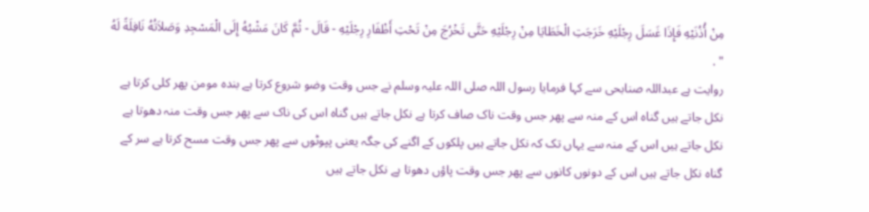مِنْ أُذُنَيْهِ فَإِذَا غَسَلَ رِجْلَيْهِ خَرَجَتِ الْخَطَايَا مِنْ رِجْلَيْهِ حَتَّى تَخْرُجَ مِنْ تَحْتِ أَظْفَارِ رِجْلَيْهِ - قَالَ - ثُمَّ كَانَ مَشْيُهُ إِلَى الْمَسْجِدِ وَصَلاَتُهُ نَافِلَةً لَهُ " .
روایت ہے عبداللہ صنابحی سے کہا فرمایا رسول اللہ صلی اللہ علیہ وسلم نے جس وقت وضو شروع کرتا ہے بندہ مومن پھر کلی کرتا ہے نکل جاتے ہیں گناہ اس کے منہ سے پھر جس وقت ناک صاف کرتا ہے نکل جاتے ہیں گناہ اس کی ناک سے پھر جس وقت منہ دھوتا ہے نکل جاتے ہیں اس کے منہ سے یہاں تک کہ نکل جاتے ہیں پلکوں کے اگنے کی جگہ یعنی پپوٹوں سے پھر جس وقت مسح کرتا ہے سر کے گناہ نکل جاتے ہیں اس کے دونوں کانوں سے پھر جس وقت پاؤں دھوتا ہے نکل جاتے ہیں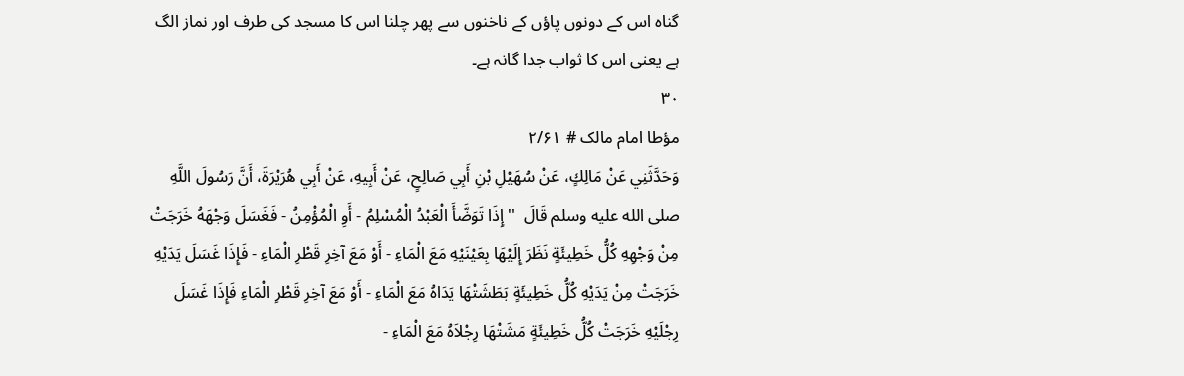گناہ اس کے دونوں پاؤں کے ناخنوں سے پھر چلنا اس کا مسجد کی طرف اور نماز الگ ہے یعنی اس کا ثواب جدا گانہ ہے۔
۳۰
مؤطا امام مالک # ۲/۶۱
وَحَدَّثَنِي عَنْ مَالِكٍ، عَنْ سُهَيْلِ بْنِ أَبِي صَالِحٍ، عَنْ أَبِيهِ، عَنْ أَبِي هُرَيْرَةَ، أَنَّ رَسُولَ اللَّهِ صلى الله عليه وسلم قَالَ  " إِذَا تَوَضَّأَ الْعَبْدُ الْمُسْلِمُ - أَوِ الْمُؤْمِنُ - فَغَسَلَ وَجْهَهُ خَرَجَتْ مِنْ وَجْهِهِ كُلُّ خَطِيئَةٍ نَظَرَ إِلَيْهَا بِعَيْنَيْهِ مَعَ الْمَاءِ - أَوْ مَعَ آخِرِ قَطْرِ الْمَاءِ - فَإِذَا غَسَلَ يَدَيْهِ خَرَجَتْ مِنْ يَدَيْهِ كُلُّ خَطِيئَةٍ بَطَشَتْهَا يَدَاهُ مَعَ الْمَاءِ - أَوْ مَعَ آخِرِ قَطْرِ الْمَاءِ فَإِذَا غَسَلَ رِجْلَيْهِ خَرَجَتْ كُلُّ خَطِيئَةٍ مَشَتْهَا رِجْلاَهُ مَعَ الْمَاءِ -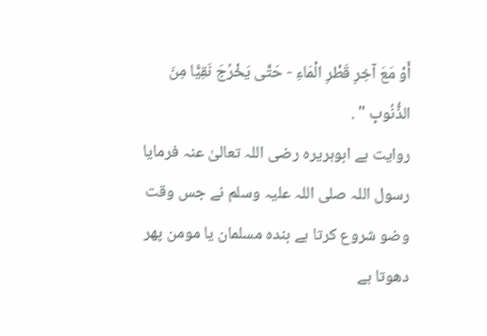أَوْ مَعَ آخِرِ قَطْرِ الْمَاءِ - حَتَّى يَخْرُجَ نَقِيًّا مِنَ الذُّنُوبِ " .
روایت ہے ابوہریرہ رضی اللہ تعالیٰ عنہ فرمایا رسول اللہ صلی اللہ علیہ وسلم نے جس وقت وضو شروع کرتا ہے بندہ مسلمان یا مومن پھر دھوتا ہے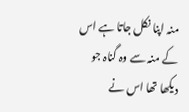منہ اپنا نکل جاتا ہے اس کے منہ سے وہ گناہ جو دیکھا تھا اس نے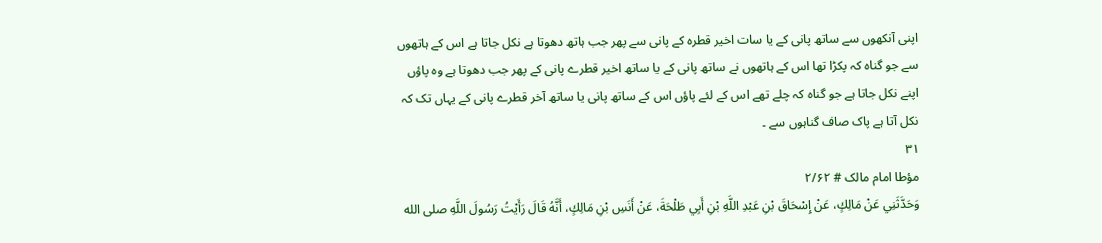اپنی آنکھوں سے ساتھ پانی کے یا سات اخیر قطرہ کے پانی سے پھر جب ہاتھ دھوتا ہے نکل جاتا ہے اس کے ہاتھوں سے جو گناہ کہ پکڑا تھا اس کے ہاتھوں نے ساتھ پانی کے یا ساتھ اخیر قطرے پانی کے پھر جب دھوتا ہے وہ پاؤں اپنے نکل جاتا ہے جو گناہ کہ چلے تھے اس کے لئے پاؤں اس کے ساتھ پانی یا ساتھ آخر قطرے پانی کے یہاں تک کہ نکل آتا ہے پاک صاف گناہوں سے ۔
۳۱
مؤطا امام مالک # ۲/۶۲
وَحَدَّثَنِي عَنْ مَالِكٍ، عَنْ إِسْحَاقَ بْنِ عَبْدِ اللَّهِ بْنِ أَبِي طَلْحَةَ، عَنْ أَنَسِ بْنِ مَالِكٍ، أَنَّهُ قَالَ رَأَيْتُ رَسُولَ اللَّهِ صلى الله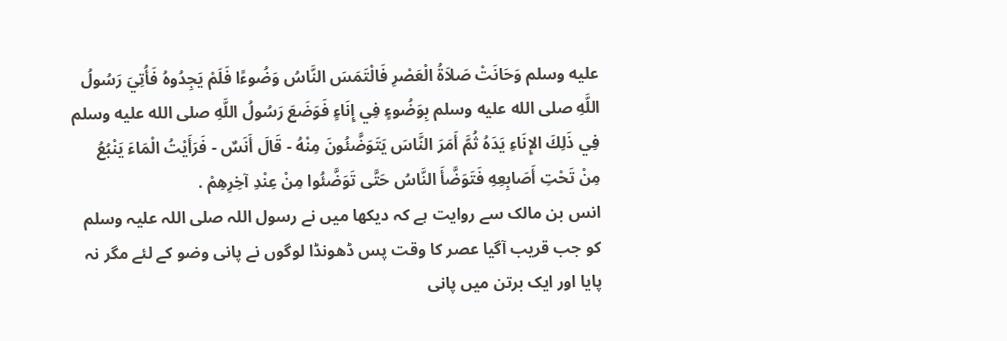عليه وسلم وَحَانَتْ صَلاَةُ الْعَصْرِ فَالْتَمَسَ النَّاسُ وَضُوءًا فَلَمْ يَجِدُوهُ فَأُتِيَ رَسُولُ اللَّهِ صلى الله عليه وسلم بِوَضُوءٍ فِي إِنَاءٍ فَوَضَعَ رَسُولُ اللَّهِ صلى الله عليه وسلم فِي ذَلِكَ الإِنَاءِ يَدَهُ ثُمَّ أَمَرَ النَّاسَ يَتَوَضَّئُونَ مِنْهُ - قَالَ أَنَسٌ - فَرَأَيْتُ الْمَاءَ يَنْبُعُ مِنْ تَحْتِ أَصَابِعِهِ فَتَوَضَّأَ النَّاسُ حَتَّى تَوَضَّئُوا مِنْ عِنْدِ آخِرِهِمْ .
انس بن مالک سے روایت ہے کہ دیکھا میں نے رسول اللہ صلی اللہ علیہ وسلم کو جب قریب آگیا عصر کا وقت پس ڈھونڈا لوگوں نے پانی وضو کے لئے مگر نہ پایا اور ایک برتن میں پانی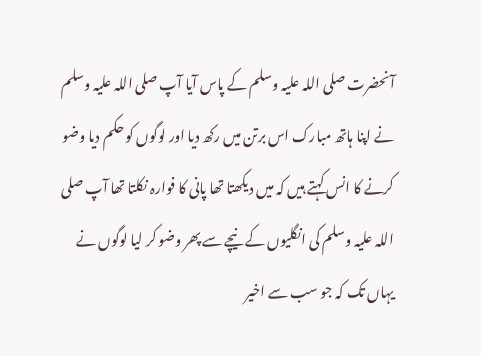آنحضرت صلی اللہ علیہ وسلم کے پاس آیا آپ صلی اللہ علیہ وسلم نے اپنا ہاتھ مبارک اس برتن میں رکھ دیا اور لوگوں کو حکم دیا وضو کرنے کا انس کہتے ہیں کہ میں دیکھتا تھا پانی کا فوارہ نکلتا تھا آپ صلی اللہ علیہ وسلم کی انگلیوں کے نیچے سے پھر وضو کر لیا لوگوں نے یہاں تک کہ جو سب سے اخیر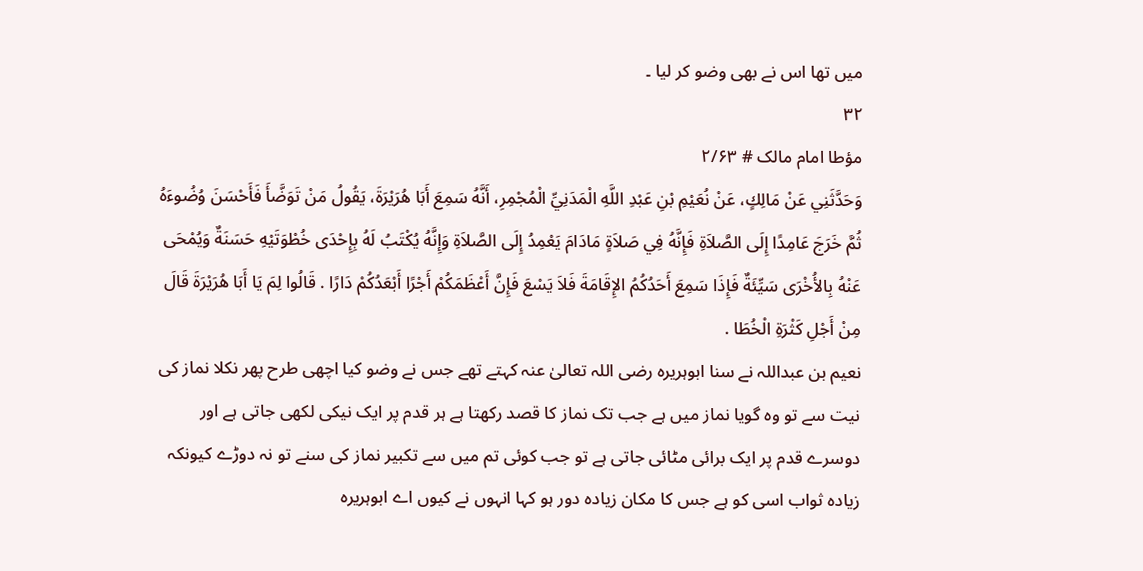میں تھا اس نے بھی وضو کر لیا ۔
۳۲
مؤطا امام مالک # ۲/۶۳
وَحَدَّثَنِي عَنْ مَالِكٍ، عَنْ نُعَيْمِ بْنِ عَبْدِ اللَّهِ الْمَدَنِيِّ الْمُجْمِرِ، أَنَّهُ سَمِعَ أَبَا هُرَيْرَةَ، يَقُولُ مَنْ تَوَضَّأَ فَأَحْسَنَ وُضُوءَهُ ثُمَّ خَرَجَ عَامِدًا إِلَى الصَّلاَةِ فَإِنَّهُ فِي صَلاَةٍ مَادَامَ يَعْمِدُ إِلَى الصَّلاَةِ وَإِنَّهُ يُكْتَبُ لَهُ بِإِحْدَى خُطْوَتَيْهِ حَسَنَةٌ وَيُمْحَى عَنْهُ بِالأُخْرَى سَيِّئَةٌ فَإِذَا سَمِعَ أَحَدُكُمُ الإِقَامَةَ فَلاَ يَسْعَ فَإِنَّ أَعْظَمَكُمْ أَجْرًا أَبْعَدُكُمْ دَارًا . قَالُوا لِمَ يَا أَبَا هُرَيْرَةَ قَالَ مِنْ أَجْلِ كَثْرَةِ الْخُطَا .
نعیم بن عبداللہ نے سنا ابوہریرہ رضی اللہ تعالیٰ عنہ کہتے تھے جس نے وضو کیا اچھی طرح پھر نکلا نماز کی نیت سے تو وہ گویا نماز میں ہے جب تک نماز کا قصد رکھتا ہے ہر قدم پر ایک نیکی لکھی جاتی ہے اور دوسرے قدم پر ایک برائی مٹائی جاتی ہے تو جب کوئی تم میں سے تکبیر نماز کی سنے تو نہ دوڑے کیونکہ زیادہ ثواب اسی کو ہے جس کا مکان زیادہ دور ہو کہا انہوں نے کیوں اے ابوہریرہ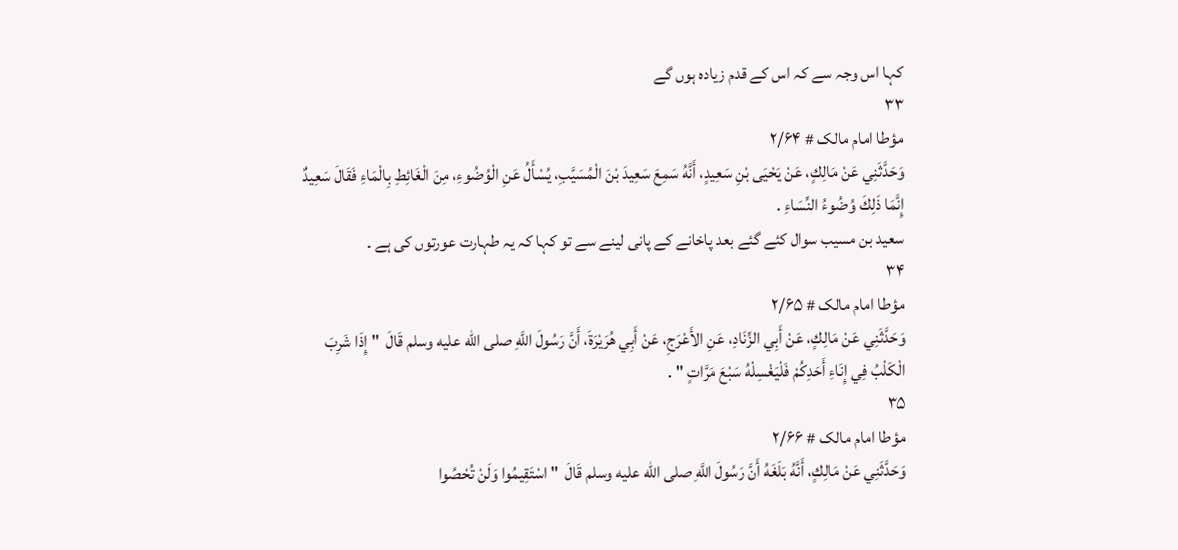کہا اس وجہ سے کہ اس کے قدم زیادہ ہوں گے
۳۳
مؤطا امام مالک # ۲/۶۴
وَحَدَّثَنِي عَنْ مَالِكٍ، عَنْ يَحْيَى بْنِ سَعِيدٍ، أَنَّهُ سَمِعَ سَعِيدَ بْنَ الْمُسَيَّبِ، يُسْأَلُ عَنِ الْوُضُوءِ، مِنَ الْغَائِطِ بِالْمَاءِ فَقَالَ سَعِيدٌ إِنَّمَا ذَلِكَ وُضُوءُ النِّسَاءِ .
سعید بن مسیب سوال کئے گئے بعد پاخانے کے پانی لینے سے تو کہا کہ یہ طہارت عورتوں کی ہے ۔
۳۴
مؤطا امام مالک # ۲/۶۵
وَحَدَّثَنِي عَنْ مَالِكٍ، عَنْ أَبِي الزِّنَادِ، عَنِ الأَعْرَجِ، عَنْ أَبِي هُرَيْرَةَ، أَنَّ رَسُولَ اللَّهِ صلى الله عليه وسلم قَالَ  " إِذَا شَرِبَ الْكَلْبُ فِي إِنَاءِ أَحَدِكُمْ فَلْيَغْسِلْهُ سَبْعَ مَرَّاتٍ " .
۳۵
مؤطا امام مالک # ۲/۶۶
وَحَدَّثَنِي عَنْ مَالِكٍ، أَنَّهُ بَلَغَهُ أَنَّ رَسُولَ اللَّهِ صلى الله عليه وسلم قَالَ  " اسْتَقِيمُوا وَلَنْ تُحْصُوا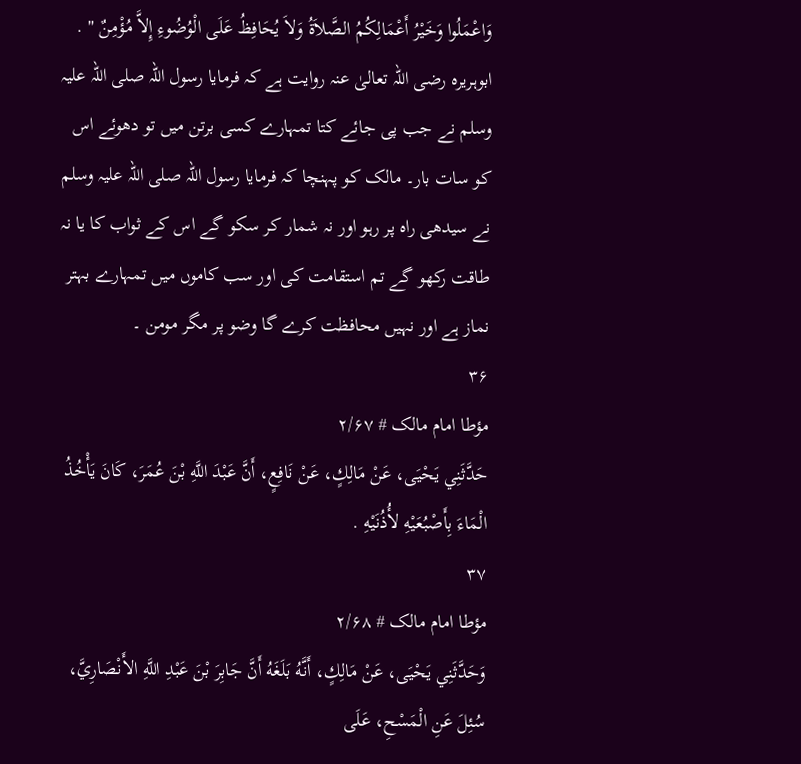وَاعْمَلُوا وَخَيْرُ أَعْمَالِكُمُ الصَّلاَةُ وَلاَ يُحَافِظُ عَلَى الْوُضُوءِ إِلاَّ مُؤْمِنٌ " .
ابوہریرہ رضی اللہ تعالیٰ عنہ روایت ہے کہ فرمایا رسول اللہ صلی اللہ علیہ وسلم نے جب پی جائے کتا تمہارے کسی برتن میں تو دھوئے اس کو سات بار۔ مالک کو پہنچا کہ فرمایا رسول اللہ صلی اللہ علیہ وسلم نے سیدھی راہ پر رہو اور نہ شمار کر سکو گے اس کے ثواب کا یا نہ طاقت رکھو گے تم استقامت کی اور سب کاموں میں تمہارے بہتر نماز ہے اور نہیں محافظت کرے گا وضو پر مگر مومن ۔
۳۶
مؤطا امام مالک # ۲/۶۷
حَدَّثَنِي يَحْيَى، عَنْ مَالِكٍ، عَنْ نَافِعٍ، أَنَّ عَبْدَ اللَّهِ بْنَ عُمَرَ، كَانَ يَأْخُذُ الْمَاءَ بِأَصْبُعَيْهِ لأُذُنَيْهِ .
۳۷
مؤطا امام مالک # ۲/۶۸
وَحَدَّثَنِي يَحْيَى، عَنْ مَالِكٍ، أَنَّهُ بَلَغَهُ أَنَّ جَابِرَ بْنَ عَبْدِ اللَّهِ الأَنْصَارِيَّ، سُئِلَ عَنِ الْمَسْحِ، عَلَى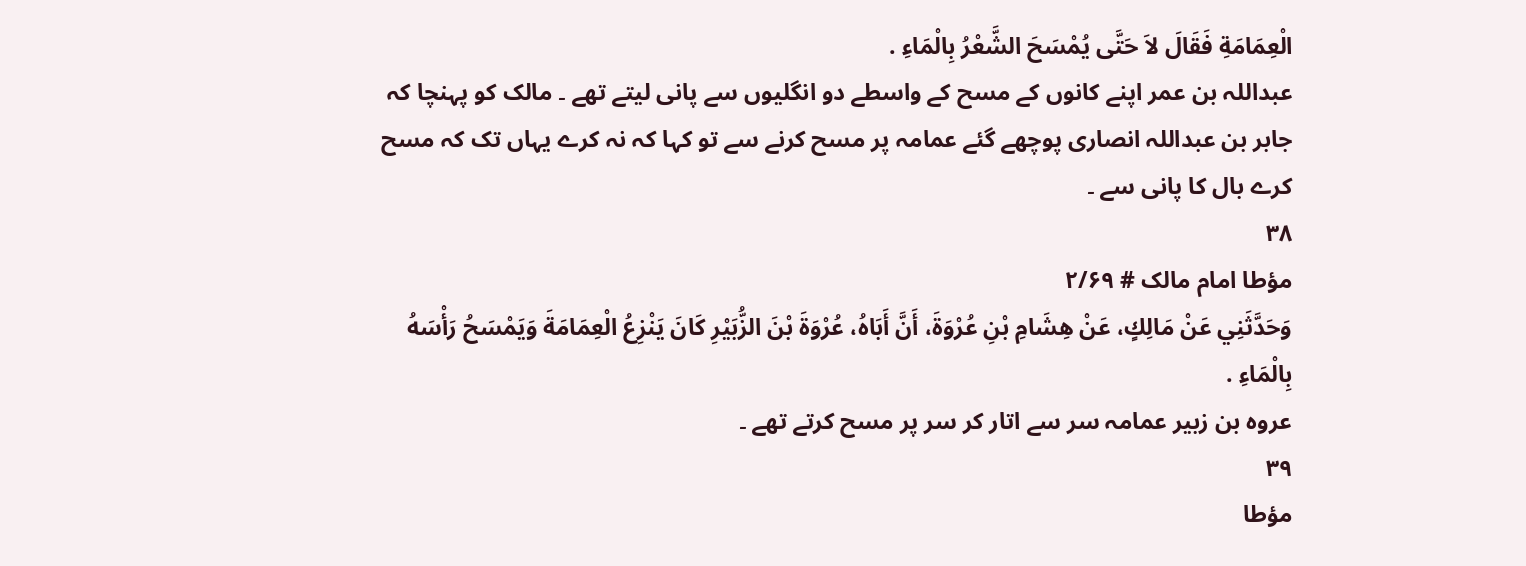الْعِمَامَةِ فَقَالَ لاَ حَتَّى يُمْسَحَ الشَّعْرُ بِالْمَاءِ .
عبداللہ بن عمر اپنے کانوں کے مسح کے واسطے دو انگلیوں سے پانی لیتے تھے ۔ مالک کو پہنچا کہ جابر بن عبداللہ انصاری پوچھے گئے عمامہ پر مسح کرنے سے تو کہا کہ نہ کرے یہاں تک کہ مسح کرے بال کا پانی سے ۔
۳۸
مؤطا امام مالک # ۲/۶۹
وَحَدَّثَنِي عَنْ مَالِكٍ، عَنْ هِشَامِ بْنِ عُرْوَةَ، أَنَّ أَبَاهُ، عُرْوَةَ بْنَ الزُّبَيْرِ كَانَ يَنْزِعُ الْعِمَامَةَ وَيَمْسَحُ رَأْسَهُ بِالْمَاءِ .
عروہ بن زبیر عمامہ سر سے اتار کر سر پر مسح کرتے تھے ۔
۳۹
مؤطا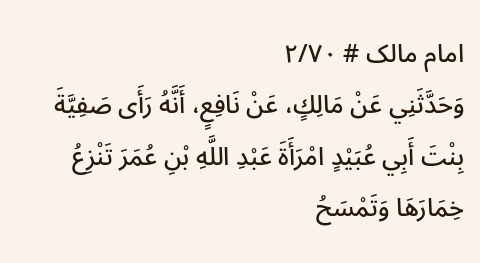امام مالک # ۲/۷۰
وَحَدَّثَنِي عَنْ مَالِكٍ، عَنْ نَافِعٍ، أَنَّهُ رَأَى صَفِيَّةَ بِنْتَ أَبِي عُبَيْدٍ امْرَأَةَ عَبْدِ اللَّهِ بْنِ عُمَرَ تَنْزِعُ خِمَارَهَا وَتَمْسَحُ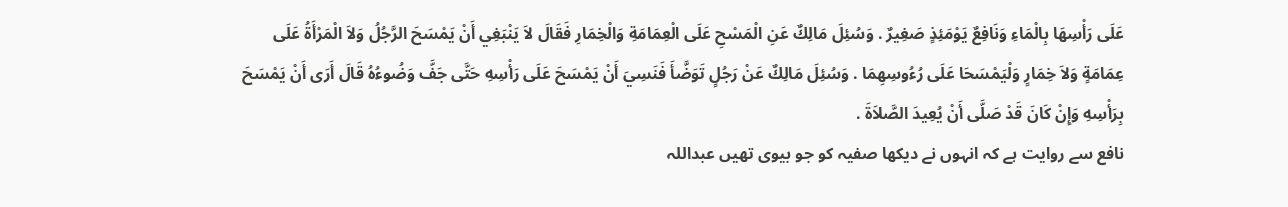عَلَى رَأْسِهَا بِالْمَاءِ وَنَافِعٌ يَوْمَئِذٍ صَغِيرٌ . وَسُئِلَ مَالِكٌ عَنِ الْمَسْحِ عَلَى الْعِمَامَةِ وَالْخِمَارِ فَقَالَ لاَ يَنْبَغِي أَنْ يَمْسَحَ الرَّجُلُ وَلاَ الْمَرْأَةُ عَلَى عِمَامَةٍ وَلاَ خِمَارٍ وَلْيَمْسَحَا عَلَى رُءُوسِهِمَا . وَسُئِلَ مَالِكٌ عَنْ رَجُلٍ تَوَضَّأَ فَنَسِيَ أَنْ يَمْسَحَ عَلَى رَأْسِهِ حَتَّى جَفَّ وَضُوءُهُ قَالَ أَرَى أَنْ يَمْسَحَ بِرَأْسِهِ وَإِنْ كَانَ قَدْ صَلَّى أَنْ يُعِيدَ الصَّلاَةَ .
نافع سے روایت ہے کہ انہوں نے دیکھا صفیہ کو جو بیوی تھیں عبداللہ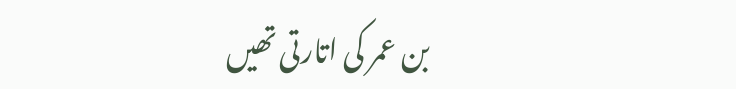بن عمر کی اتارتی تھیں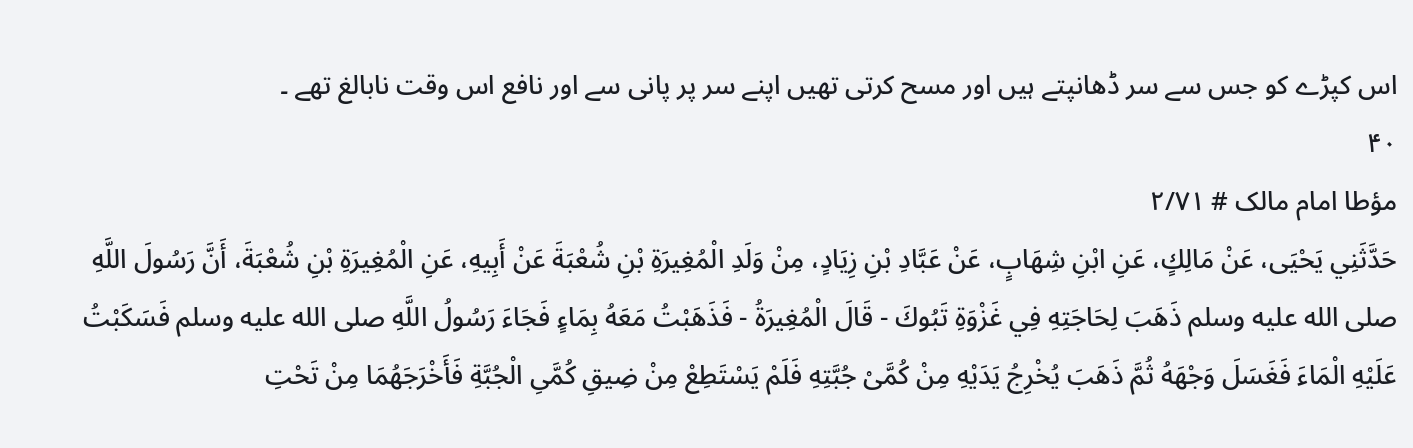اس کپڑے کو جس سے سر ڈھانپتے ہیں اور مسح کرتی تھیں اپنے سر پر پانی سے اور نافع اس وقت نابالغ تھے ۔
۴۰
مؤطا امام مالک # ۲/۷۱
حَدَّثَنِي يَحْيَى، عَنْ مَالِكٍ، عَنِ ابْنِ شِهَابٍ، عَنْ عَبَّادِ بْنِ زِيَادٍ، مِنْ وَلَدِ الْمُغِيرَةِ بْنِ شُعْبَةَ عَنْ أَبِيهِ، عَنِ الْمُغِيرَةِ بْنِ شُعْبَةَ، أَنَّ رَسُولَ اللَّهِ صلى الله عليه وسلم ذَهَبَ لِحَاجَتِهِ فِي غَزْوَةِ تَبُوكَ - قَالَ الْمُغِيرَةُ - فَذَهَبْتُ مَعَهُ بِمَاءٍ فَجَاءَ رَسُولُ اللَّهِ صلى الله عليه وسلم فَسَكَبْتُ عَلَيْهِ الْمَاءَ فَغَسَلَ وَجْهَهُ ثُمَّ ذَهَبَ يُخْرِجُ يَدَيْهِ مِنْ كُمَّىْ جُبَّتِهِ فَلَمْ يَسْتَطِعْ مِنْ ضِيقِ كُمَّىِ الْجُبَّةِ فَأَخْرَجَهُمَا مِنْ تَحْتِ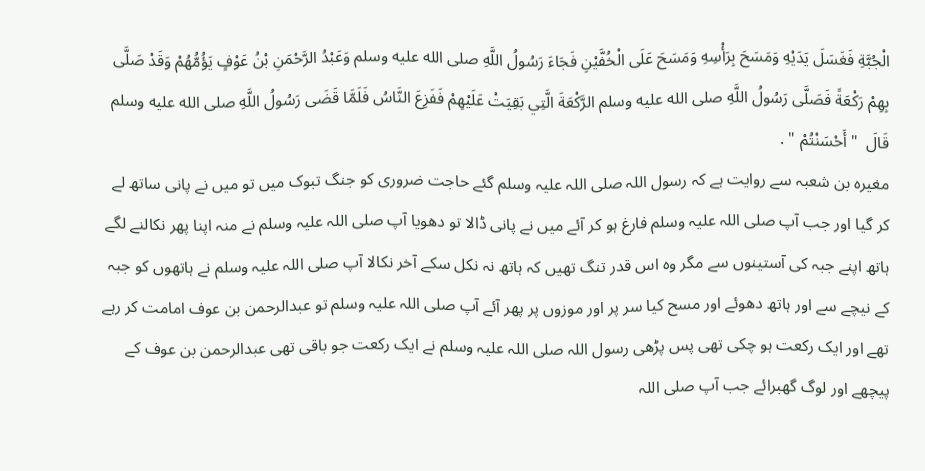الْجُبَّةِ فَغَسَلَ يَدَيْهِ وَمَسَحَ بِرَأْسِهِ وَمَسَحَ عَلَى الْخُفَّيْنِ فَجَاءَ رَسُولُ اللَّهِ صلى الله عليه وسلم وَعَبْدُ الرَّحْمَنِ بْنُ عَوْفٍ يَؤُمُّهُمْ وَقَدْ صَلَّى بِهِمْ رَكْعَةً فَصَلَّى رَسُولُ اللَّهِ صلى الله عليه وسلم الرَّكْعَةَ الَّتِي بَقِيَتْ عَلَيْهِمْ فَفَزِعَ النَّاسُ فَلَمَّا قَضَى رَسُولُ اللَّهِ صلى الله عليه وسلم قَالَ  " أَحْسَنْتُمْ " .
مغیرہ بن شعبہ سے روایت ہے کہ رسول اللہ صلی اللہ علیہ وسلم گئے حاجت ضروری کو جنگ تبوک میں تو میں نے پانی ساتھ لے کر گیا اور جب آپ صلی اللہ علیہ وسلم فارغ ہو کر آئے میں نے پانی ڈالا تو دھویا آپ صلی اللہ علیہ وسلم نے منہ اپنا پھر نکالنے لگے ہاتھ اپنے جبہ کی آستینوں سے مگر وہ اس قدر تنگ تھیں کہ ہاتھ نہ نکل سکے آخر نکالا آپ صلی اللہ علیہ وسلم نے ہاتھوں کو جبہ کے نیچے سے اور ہاتھ دھوئے اور مسح کیا سر پر اور موزوں پر پھر آئے آپ صلی اللہ علیہ وسلم تو عبدالرحمن بن عوف امامت کر رہے تھے اور ایک رکعت ہو چکی تھی پس پڑھی رسول اللہ صلی اللہ علیہ وسلم نے ایک رکعت جو باقی تھی عبدالرحمن بن عوف کے پیچھے اور لوگ گھبرائے جب آپ صلی اللہ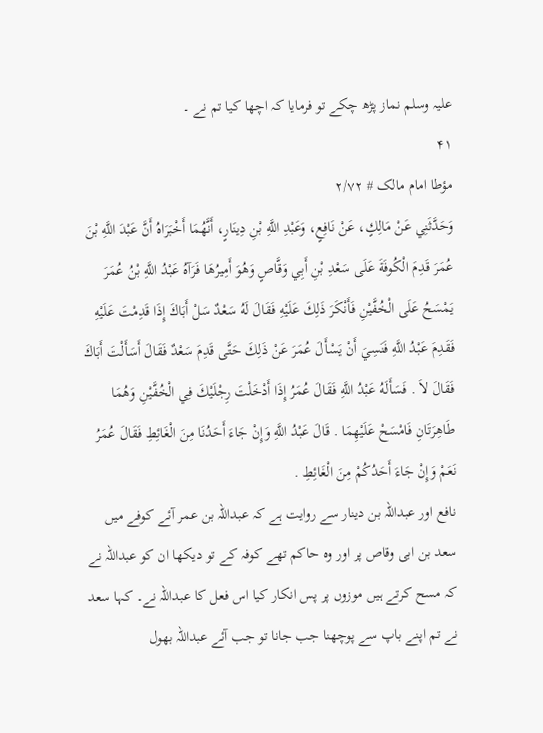علیہ وسلم نماز پڑھ چکے تو فرمایا کہ اچھا کیا تم نے ۔
۴۱
مؤطا امام مالک # ۲/۷۲
وَحَدَّثَنِي عَنْ مَالِكٍ، عَنْ نَافِعٍ، وَعَبْدِ اللَّهِ بْنِ دِينَارٍ، أَنَّهُمَا أَخْبَرَاهُ أَنَّ عَبْدَ اللَّهِ بْنَ عُمَرَ قَدِمَ الْكُوفَةَ عَلَى سَعْدِ بْنِ أَبِي وَقَّاصٍ وَهُوَ أَمِيرُهَا فَرَآهُ عَبْدُ اللَّهِ بْنُ عُمَرَ يَمْسَحُ عَلَى الْخُفَّيْنِ فَأَنْكَرَ ذَلِكَ عَلَيْهِ فَقَالَ لَهُ سَعْدٌ سَلْ أَبَاكَ إِذَا قَدِمْتَ عَلَيْهِ فَقَدِمَ عَبْدُ اللَّهِ فَنَسِيَ أَنْ يَسْأَلَ عُمَرَ عَنْ ذَلِكَ حَتَّى قَدِمَ سَعْدٌ فَقَالَ أَسَأَلْتَ أَبَاكَ فَقَالَ لاَ . فَسَأَلَهُ عَبْدُ اللَّهِ فَقَالَ عُمَرُ إِذَا أَدْخَلْتَ رِجْلَيْكَ فِي الْخُفَّيْنِ وَهُمَا طَاهِرَتَانِ فَامْسَحْ عَلَيْهِمَا . قَالَ عَبْدُ اللَّهِ وَإِنْ جَاءَ أَحَدُنَا مِنَ الْغَائِطِ فَقَالَ عُمَرُ نَعَمْ وَإِنْ جَاءَ أَحَدُكُمْ مِنَ الْغَائِطِ .
نافع اور عبداللہ بن دینار سے روایت ہے کہ عبداللہ بن عمر آئے کوفے میں سعد بن ابی وقاص پر اور وہ حاکم تھے کوفہ کے تو دیکھا ان کو عبداللہ نے کہ مسح کرتے ہیں موزوں پر پس انکار کیا اس فعل کا عبداللہ نے۔ کہا سعد نے تم اپنے باپ سے پوچھنا جب جانا تو جب آئے عبداللہ بھول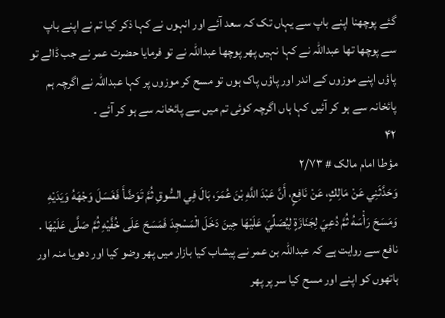گئے پوچھنا اپنے باپ سے یہاں تک کہ سعد آئے اور انہوں نے کہا ذکر کیا تم نے اپنے باپ سے پوچھا تھا عبداللہ نے کہا نہیں پھر پوچھا عبداللہ نے تو فرمایا حضرت عمر نے جب ڈالے تو پاؤں اپنے موزوں کے اندر اور پاؤں پاک ہوں تو مسح کر موزوں پر کہا عبداللہ نے اگرچہ ہم پائخانہ سے ہو کر آئیں کہا ہاں اگرچہ کوئی تم میں سے پائخانہ سے ہو کر آئے ۔
۴۲
مؤطا امام مالک # ۲/۷۳
وَحَدَّثَنِي عَنْ مَالِكٍ، عَنْ نَافِعٍ، أَنَّ عَبْدَ اللَّهِ بْنَ عُمَرَ، بَالَ فِي السُّوقِ ثُمَّ تَوَضَّأَ فَغَسَلَ وَجْهَهُ وَيَدَيْهِ وَمَسَحَ رَأْسَهُ ثُمَّ دُعِيَ لِجَنَازَةٍ لِيُصَلِّيَ عَلَيْهَا حِينَ دَخَلَ الْمَسْجِدَ فَمَسَحَ عَلَى خُفَّيْهِ ثُمَّ صَلَّى عَلَيْهَا .
نافع سے روایت ہے کہ عبداللہ بن عمر نے پیشاب کیا بازار میں پھر وضو کیا اور دھویا منہ اور ہاتھوں کو اپنے اور مسح کیا سر پر پھر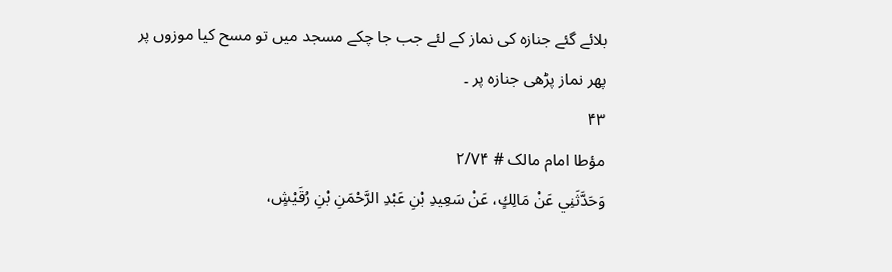بلائے گئے جنازہ کی نماز کے لئے جب جا چکے مسجد میں تو مسح کیا موزوں پر پھر نماز پڑھی جنازہ پر ۔
۴۳
مؤطا امام مالک # ۲/۷۴
وَحَدَّثَنِي عَنْ مَالِكٍ، عَنْ سَعِيدِ بْنِ عَبْدِ الرَّحْمَنِ بْنِ رُقَيْشٍ،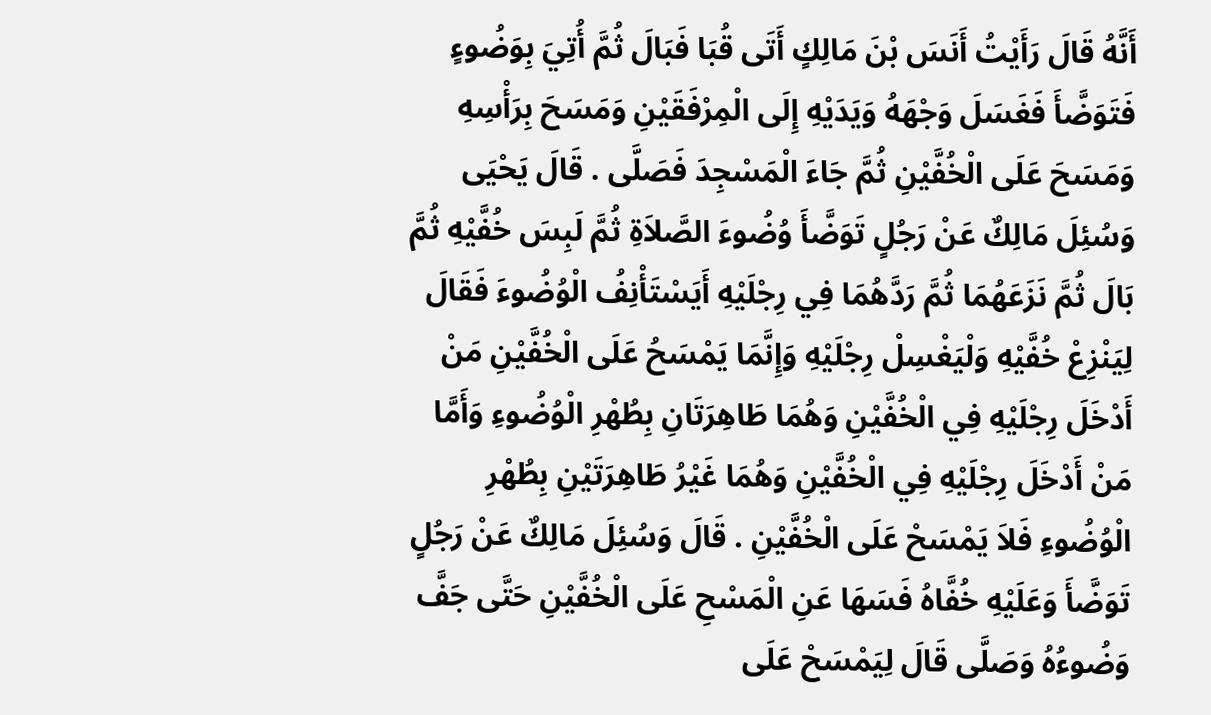أَنَّهُ قَالَ رَأَيْتُ أَنَسَ بْنَ مَالِكٍ أَتَى قُبَا فَبَالَ ثُمَّ أُتِيَ بِوَضُوءٍ فَتَوَضَّأَ فَغَسَلَ وَجْهَهُ وَيَدَيْهِ إِلَى الْمِرْفَقَيْنِ وَمَسَحَ بِرَأْسِهِ وَمَسَحَ عَلَى الْخُفَّيْنِ ثُمَّ جَاءَ الْمَسْجِدَ فَصَلَّى . قَالَ يَحْيَى وَسُئِلَ مَالِكٌ عَنْ رَجُلٍ تَوَضَّأَ وُضُوءَ الصَّلاَةِ ثُمَّ لَبِسَ خُفَّيْهِ ثُمَّ بَالَ ثُمَّ نَزَعَهُمَا ثُمَّ رَدَّهُمَا فِي رِجْلَيْهِ أَيَسْتَأْنِفُ الْوُضُوءَ فَقَالَ لِيَنْزِعْ خُفَّيْهِ وَلْيَغْسِلْ رِجْلَيْهِ وَإِنَّمَا يَمْسَحُ عَلَى الْخُفَّيْنِ مَنْ أَدْخَلَ رِجْلَيْهِ فِي الْخُفَّيْنِ وَهُمَا طَاهِرَتَانِ بِطُهْرِ الْوُضُوءِ وَأَمَّا مَنْ أَدْخَلَ رِجْلَيْهِ فِي الْخُفَّيْنِ وَهُمَا غَيْرُ طَاهِرَتَيْنِ بِطُهْرِ الْوُضُوءِ فَلاَ يَمْسَحْ عَلَى الْخُفَّيْنِ . قَالَ وَسُئِلَ مَالِكٌ عَنْ رَجُلٍ تَوَضَّأَ وَعَلَيْهِ خُفَّاهُ فَسَهَا عَنِ الْمَسْحِ عَلَى الْخُفَّيْنِ حَتَّى جَفَّ وَضُوءُهُ وَصَلَّى قَالَ لِيَمْسَحْ عَلَى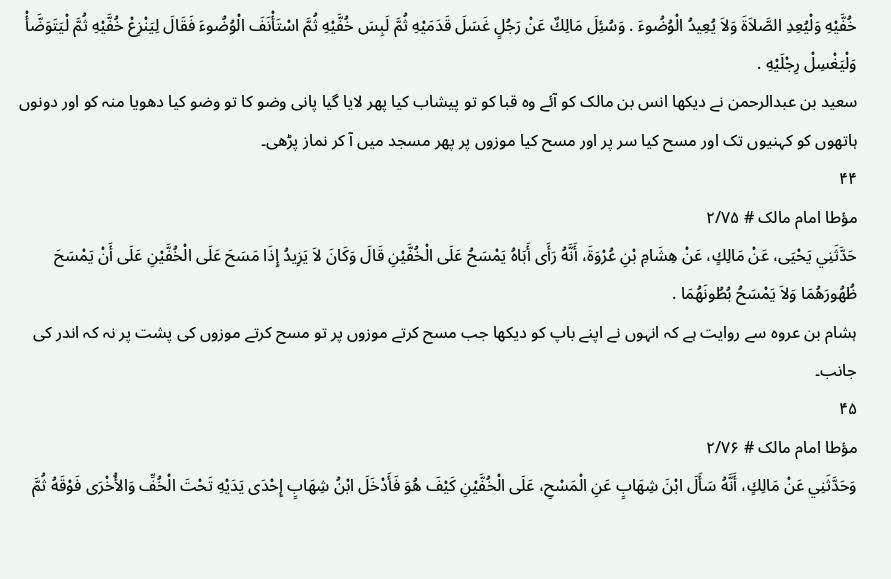خُفَّيْهِ وَلْيُعِدِ الصَّلاَةَ وَلاَ يُعِيدُ الْوُضُوءَ . وَسُئِلَ مَالِكٌ عَنْ رَجُلٍ غَسَلَ قَدَمَيْهِ ثُمَّ لَبِسَ خُفَّيْهِ ثُمَّ اسْتَأْنَفَ الْوُضُوءَ فَقَالَ لِيَنْزِعْ خُفَّيْهِ ثُمَّ لْيَتَوَضَّأْ وَلْيَغْسِلْ رِجْلَيْهِ .
سعید بن عبدالرحمن نے دیکھا انس بن مالک کو آئے وہ قبا کو تو پیشاب کیا پھر لایا گیا پانی وضو کا تو وضو کیا دھویا منہ کو اور دونوں ہاتھوں کو کہنیوں تک اور مسح کیا سر پر اور مسح کیا موزوں پر پھر مسجد میں آ کر نماز پڑھی۔
۴۴
مؤطا امام مالک # ۲/۷۵
حَدَّثَنِي يَحْيَى، عَنْ مَالِكٍ، عَنْ هِشَامِ بْنِ عُرْوَةَ، أَنَّهُ رَأَى أَبَاهُ يَمْسَحُ عَلَى الْخُفَّيْنِ قَالَ وَكَانَ لاَ يَزِيدُ إِذَا مَسَحَ عَلَى الْخُفَّيْنِ عَلَى أَنْ يَمْسَحَ ظُهُورَهُمَا وَلاَ يَمْسَحُ بُطُونَهُمَا .
ہشام بن عروہ سے روایت ہے کہ انہوں نے اپنے باپ کو دیکھا جب مسح کرتے موزوں پر تو مسح کرتے موزوں کی پشت پر نہ کہ اندر کی جانب۔
۴۵
مؤطا امام مالک # ۲/۷۶
وَحَدَّثَنِي عَنْ مَالِكٍ، أَنَّهُ سَأَلَ ابْنَ شِهَابٍ عَنِ الْمَسْحِ، عَلَى الْخُفَّيْنِ كَيْفَ هُوَ فَأَدْخَلَ ابْنُ شِهَابٍ إِحْدَى يَدَيْهِ تَحْتَ الْخُفِّ وَالأُخْرَى فَوْقَهُ ثُمَّ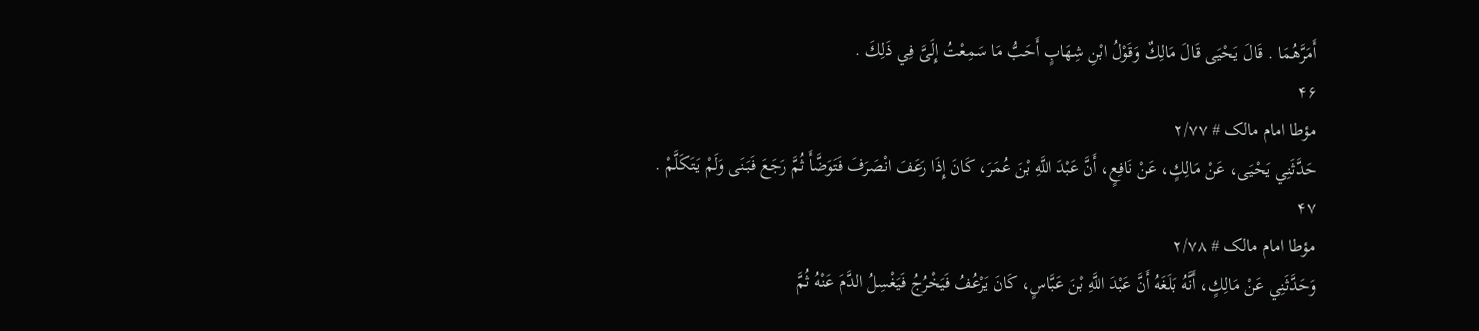أَمَرَّهُمَا . قَالَ يَحْيَى قَالَ مَالِكٌ وَقَوْلُ ابْنِ شِهَابٍ أَحَبُّ مَا سَمِعْتُ إِلَىَّ فِي ذَلِكَ .
۴۶
مؤطا امام مالک # ۲/۷۷
حَدَّثَنِي يَحْيَى، عَنْ مَالِكٍ، عَنْ نَافِعٍ، أَنَّ عَبْدَ اللَّهِ بْنَ عُمَرَ، كَانَ إِذَا رَعَفَ انْصَرَفَ فَتَوَضَّأَ ثُمَّ رَجَعَ فَبَنَى وَلَمْ يَتَكَلَّمْ .
۴۷
مؤطا امام مالک # ۲/۷۸
وَحَدَّثَنِي عَنْ مَالِكٍ، أَنَّهُ بَلَغَهُ أَنَّ عَبْدَ اللَّهِ بْنَ عَبَّاسٍ، كَانَ يَرْعُفُ فَيَخْرُجُ فَيَغْسِلُ الدَّمَ عَنْهُ ثُمَّ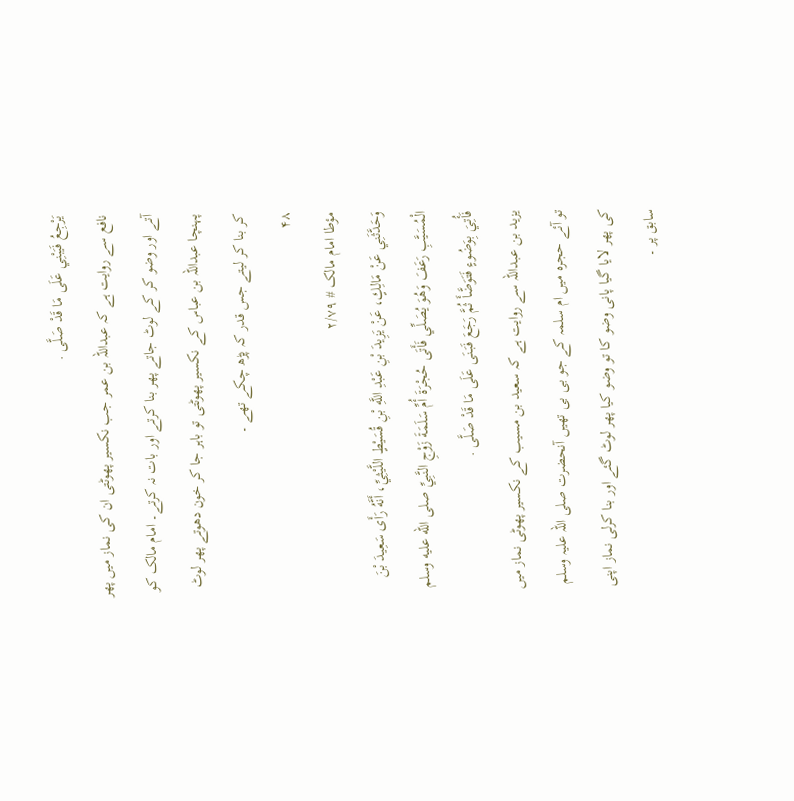يَرْجِعُ فَيَبْنِي عَلَى مَا قَدْ صَلَّى .
نافع سے روایت ہے کہ عبداللہ بن عمر جب نکسیر پھوٹتی ان کی نماز میں پھر آتے اور وضو کر کے لوٹ جاتے پھر بنا کرتے اور بات نہ کرتے۔ امام مالک کو پہنچا عبداللہ بن عباس کے نکسیر پھوٹتی تو باہر جا کر خون دھوتے پھر لوٹ کر بنا کر لیتے جس قدر کہ پڑھ چکے تھے ۔
۴۸
مؤطا امام مالک # ۲/۷۹
وَحَدَّثَنِي عَنْ مَالِكٍ، عَنْ يَزِيدَ بْنِ عَبْدِ اللَّهِ بْنِ قُسَيْطٍ اللَّيْثِيِّ، أَنَّهُ رَأَى سَعِيدَ بْنَ الْمُسَيَّبِ رَعَفَ وَهُوَ يُصَلِّي فَأَتَى حُجْرَةَ أُمِّ سَلَمَةَ زَوْجِ النَّبِيِّ صلى الله عليه وسلم فَأُتِيَ بِوَضُوءٍ فَتَوَضَّأَ ثُمَّ رَجَعَ فَبَنَى عَلَى مَا قَدْ صَلَّى .
یزید بن عبداللہ سے روایت ہے کہ سعید بن مسیب کے نکسیر پھوٹی نماز میں تو آئے حجرہ میں ام سلمہ کے جو بی بی تھیں آنحضرت صلی اللہ علیہ وسلم کی پھر لایا گیا پانی وضو کا تو وضو کیا پھر لوٹ گئے اور بنا کرلی نماز اپنی سابق پر ۔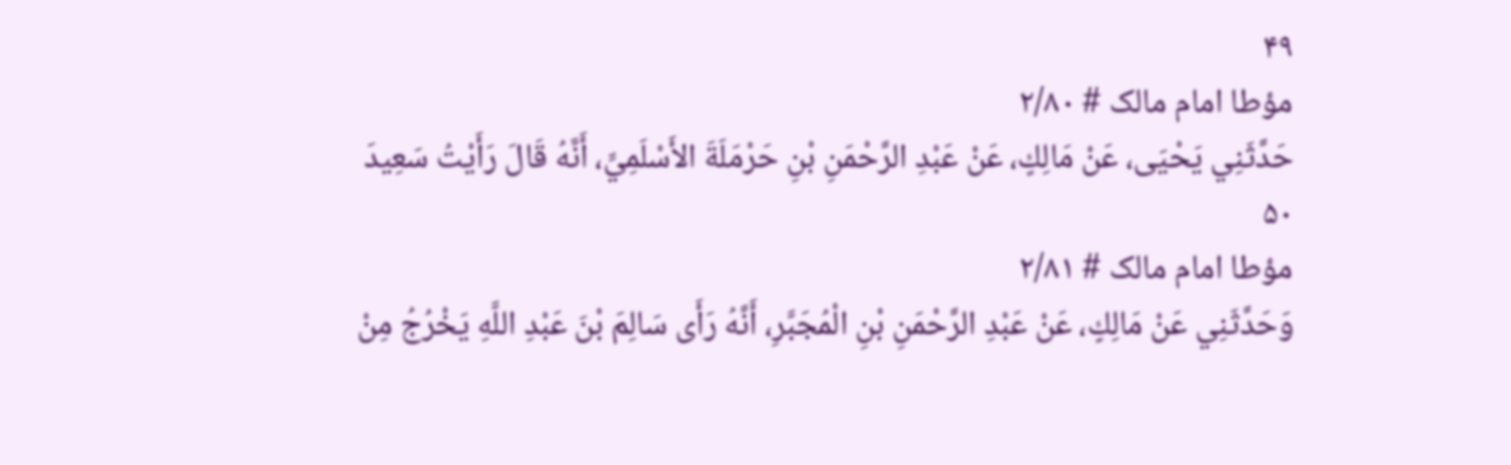۴۹
مؤطا امام مالک # ۲/۸۰
حَدَّثَنِي يَحْيَى، عَنْ مَالِكٍ، عَنْ عَبْدِ الرَّحْمَنِ بْنِ حَرْمَلَةَ الأَسْلَمِيِّ، أَنَّهُ قَالَ رَأَيْتُ سَعِيدَ
۵۰
مؤطا امام مالک # ۲/۸۱
وَحَدَّثَنِي عَنْ مَالِكٍ، عَنْ عَبْدِ الرَّحْمَنِ بْنِ الْمُجَبَّرِ، أَنَّهُ رَأَى سَالِمَ بْنَ عَبْدِ اللَّهِ يَخْرُجُ مِنْ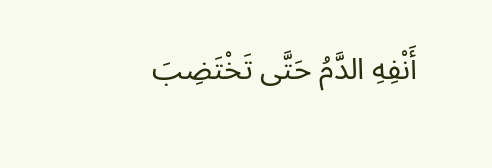أَنْفِهِ الدَّمُ حَتَّى تَخْتَضِبَ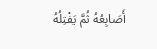أَصَابِعُهُ ثُمَّ يَفْتِلُهُ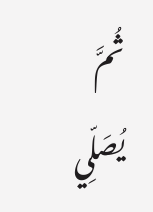ثُمَّ يُصَلِّي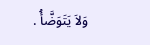وَلاَ يَتَوَضَّأُ .